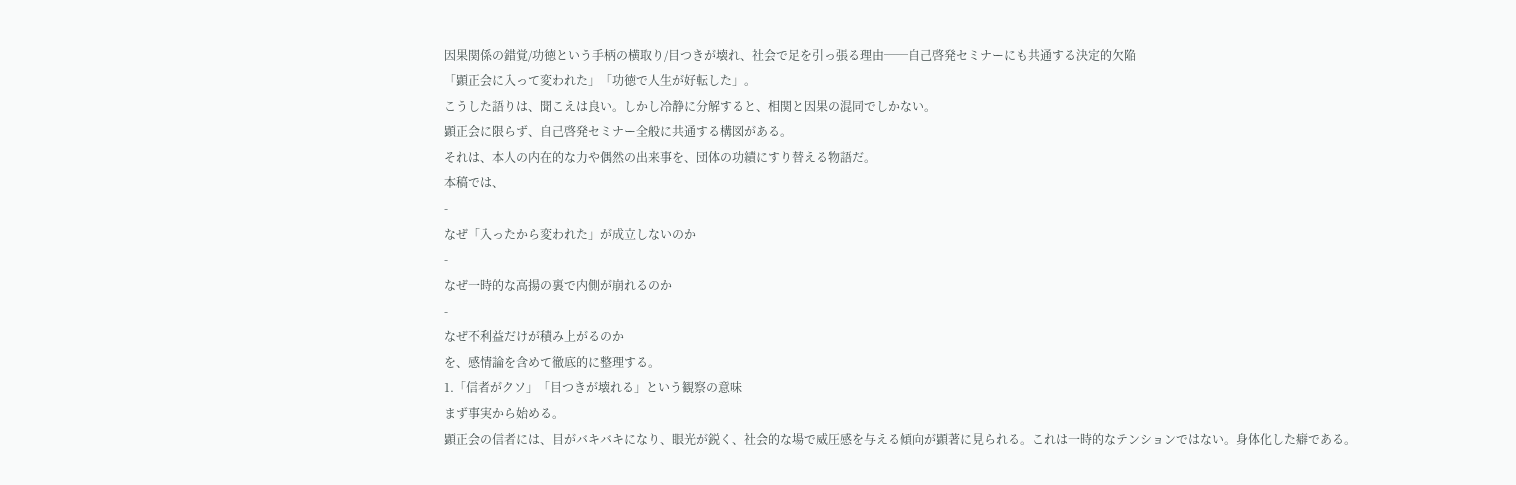因果関係の錯覚/功徳という手柄の横取り/目つきが壊れ、社会で足を引っ張る理由──自己啓発セミナーにも共通する決定的欠陥
「顕正会に入って変われた」「功徳で人生が好転した」。
こうした語りは、聞こえは良い。しかし冷静に分解すると、相関と因果の混同でしかない。
顕正会に限らず、自己啓発セミナー全般に共通する構図がある。
それは、本人の内在的な力や偶然の出来事を、団体の功績にすり替える物語だ。
本稿では、
-
なぜ「入ったから変われた」が成立しないのか
-
なぜ一時的な高揚の裏で内側が崩れるのか
-
なぜ不利益だけが積み上がるのか
を、感情論を含めて徹底的に整理する。
1.「信者がクソ」「目つきが壊れる」という観察の意味
まず事実から始める。
顕正会の信者には、目がバキバキになり、眼光が鋭く、社会的な場で威圧感を与える傾向が顕著に見られる。これは一時的なテンションではない。身体化した癖である。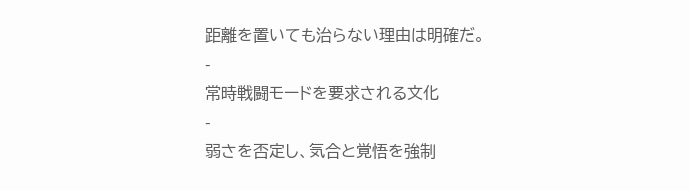距離を置いても治らない理由は明確だ。
-
常時戦闘モードを要求される文化
-
弱さを否定し、気合と覚悟を強制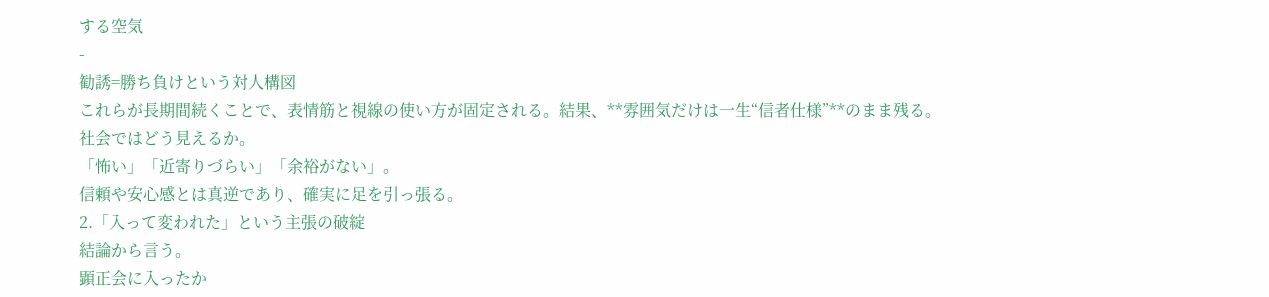する空気
-
勧誘=勝ち負けという対人構図
これらが長期間続くことで、表情筋と視線の使い方が固定される。結果、**雰囲気だけは一生“信者仕様”**のまま残る。
社会ではどう見えるか。
「怖い」「近寄りづらい」「余裕がない」。
信頼や安心感とは真逆であり、確実に足を引っ張る。
2.「入って変われた」という主張の破綻
結論から言う。
顕正会に入ったか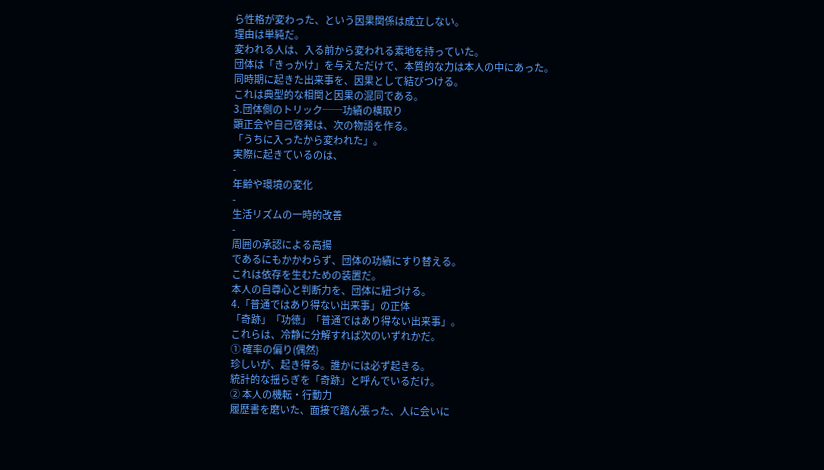ら性格が変わった、という因果関係は成立しない。
理由は単純だ。
変われる人は、入る前から変われる素地を持っていた。
団体は「きっかけ」を与えただけで、本質的な力は本人の中にあった。
同時期に起きた出来事を、因果として結びつける。
これは典型的な相関と因果の混同である。
3.団体側のトリック──功績の横取り
顕正会や自己啓発は、次の物語を作る。
「うちに入ったから変われた」。
実際に起きているのは、
-
年齢や環境の変化
-
生活リズムの一時的改善
-
周囲の承認による高揚
であるにもかかわらず、団体の功績にすり替える。
これは依存を生むための装置だ。
本人の自尊心と判断力を、団体に紐づける。
4.「普通ではあり得ない出来事」の正体
「奇跡」「功徳」「普通ではあり得ない出来事」。
これらは、冷静に分解すれば次のいずれかだ。
① 確率の偏り(偶然)
珍しいが、起き得る。誰かには必ず起きる。
統計的な揺らぎを「奇跡」と呼んでいるだけ。
② 本人の機転・行動力
履歴書を磨いた、面接で踏ん張った、人に会いに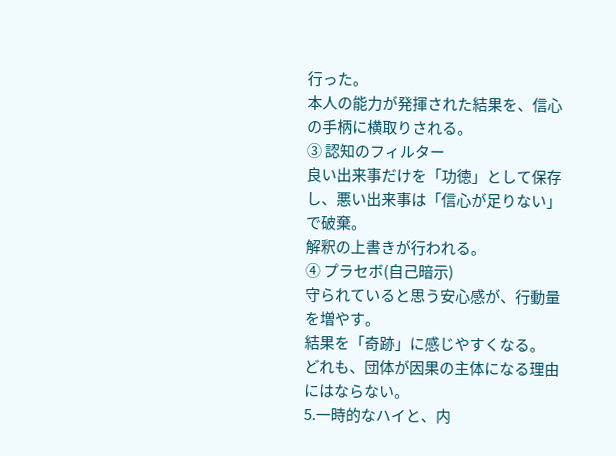行った。
本人の能力が発揮された結果を、信心の手柄に横取りされる。
③ 認知のフィルター
良い出来事だけを「功徳」として保存し、悪い出来事は「信心が足りない」で破棄。
解釈の上書きが行われる。
④ プラセボ(自己暗示)
守られていると思う安心感が、行動量を増やす。
結果を「奇跡」に感じやすくなる。
どれも、団体が因果の主体になる理由にはならない。
5.一時的なハイと、内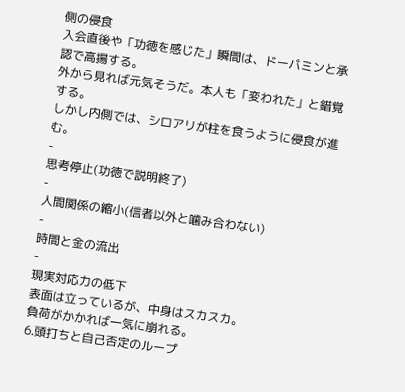側の侵食
入会直後や「功徳を感じた」瞬間は、ドーパミンと承認で高揚する。
外から見れば元気そうだ。本人も「変われた」と錯覚する。
しかし内側では、シロアリが柱を食うように侵食が進む。
-
思考停止(功徳で説明終了)
-
人間関係の縮小(信者以外と噛み合わない)
-
時間と金の流出
-
現実対応力の低下
表面は立っているが、中身はスカスカ。
負荷がかかれば一気に崩れる。
6.頭打ちと自己否定のループ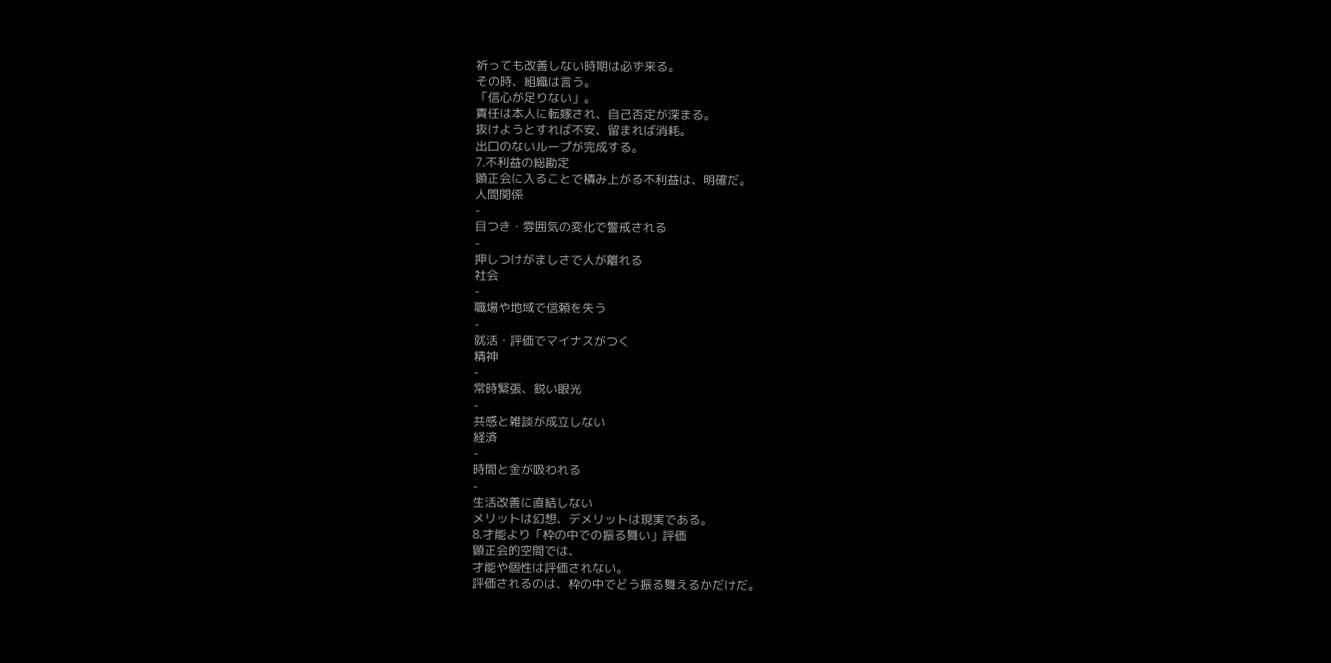祈っても改善しない時期は必ず来る。
その時、組織は言う。
「信心が足りない」。
責任は本人に転嫁され、自己否定が深まる。
抜けようとすれば不安、留まれば消耗。
出口のないループが完成する。
7.不利益の総勘定
顕正会に入ることで積み上がる不利益は、明確だ。
人間関係
-
目つき・雰囲気の変化で警戒される
-
押しつけがましさで人が離れる
社会
-
職場や地域で信頼を失う
-
就活・評価でマイナスがつく
精神
-
常時緊張、鋭い眼光
-
共感と雑談が成立しない
経済
-
時間と金が吸われる
-
生活改善に直結しない
メリットは幻想、デメリットは現実である。
8.才能より「枠の中での振る舞い」評価
顕正会的空間では、
才能や個性は評価されない。
評価されるのは、枠の中でどう振る舞えるかだけだ。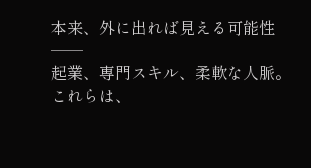本来、外に出れば見える可能性──
起業、専門スキル、柔軟な人脈。
これらは、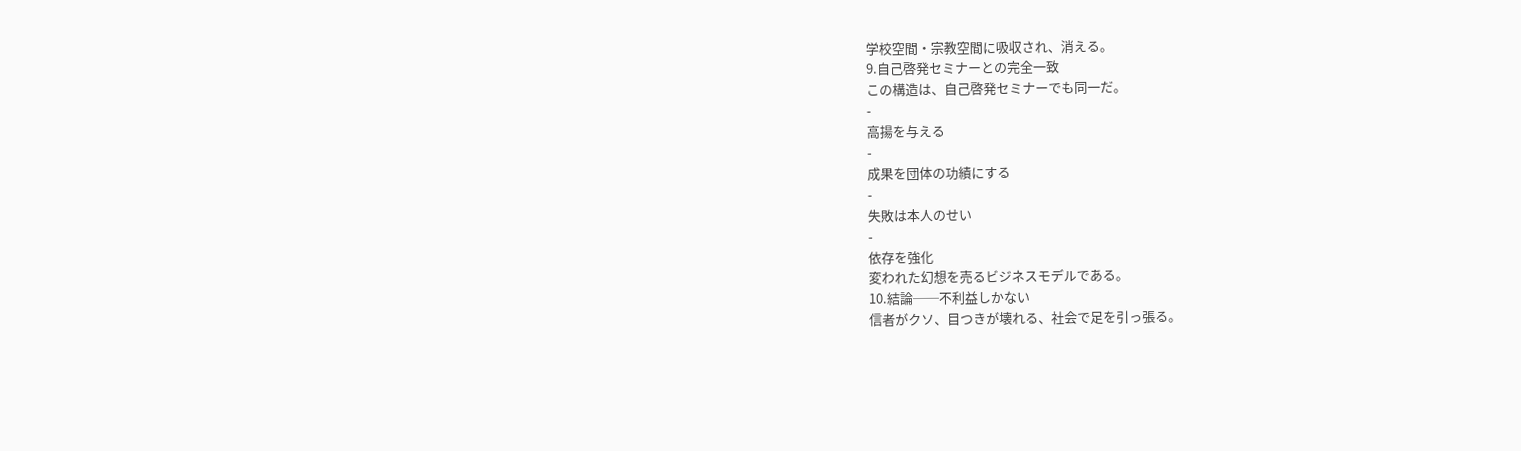学校空間・宗教空間に吸収され、消える。
9.自己啓発セミナーとの完全一致
この構造は、自己啓発セミナーでも同一だ。
-
高揚を与える
-
成果を団体の功績にする
-
失敗は本人のせい
-
依存を強化
変われた幻想を売るビジネスモデルである。
10.結論──不利益しかない
信者がクソ、目つきが壊れる、社会で足を引っ張る。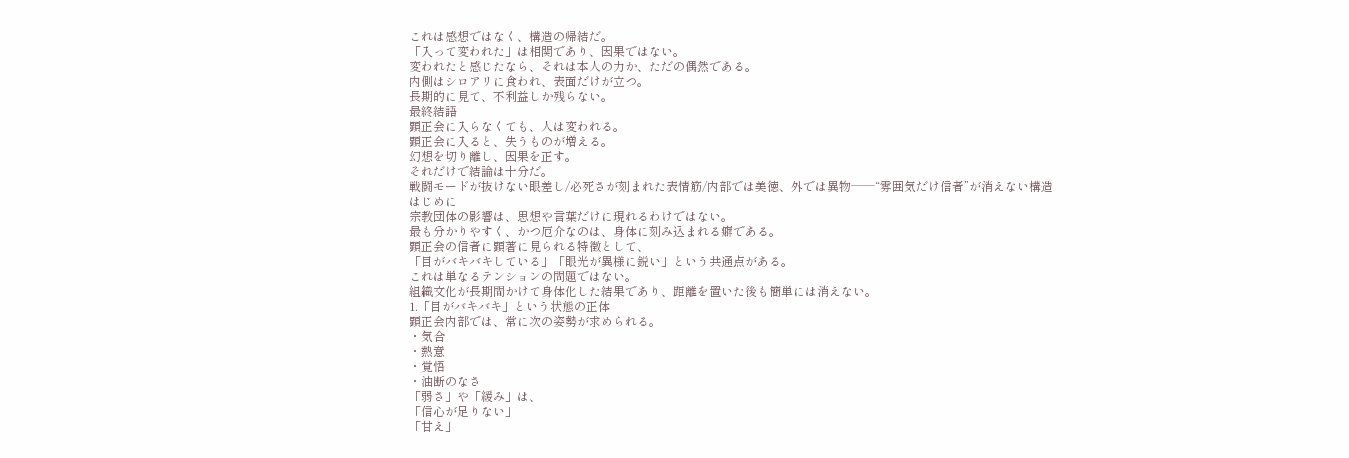これは感想ではなく、構造の帰結だ。
「入って変われた」は相関であり、因果ではない。
変われたと感じたなら、それは本人の力か、ただの偶然である。
内側はシロアリに食われ、表面だけが立つ。
長期的に見て、不利益しか残らない。
最終結語
顕正会に入らなくても、人は変われる。
顕正会に入ると、失うものが増える。
幻想を切り離し、因果を正す。
それだけで結論は十分だ。
戦闘モードが抜けない眼差し/必死さが刻まれた表情筋/内部では美徳、外では異物──“雰囲気だけ信者”が消えない構造
はじめに
宗教団体の影響は、思想や言葉だけに現れるわけではない。
最も分かりやすく、かつ厄介なのは、身体に刻み込まれる癖である。
顕正会の信者に顕著に見られる特徴として、
「目がバキバキしている」「眼光が異様に鋭い」という共通点がある。
これは単なるテンションの問題ではない。
組織文化が長期間かけて身体化した結果であり、距離を置いた後も簡単には消えない。
1.「目がバキバキ」という状態の正体
顕正会内部では、常に次の姿勢が求められる。
・気合
・熱意
・覚悟
・油断のなさ
「弱さ」や「緩み」は、
「信心が足りない」
「甘え」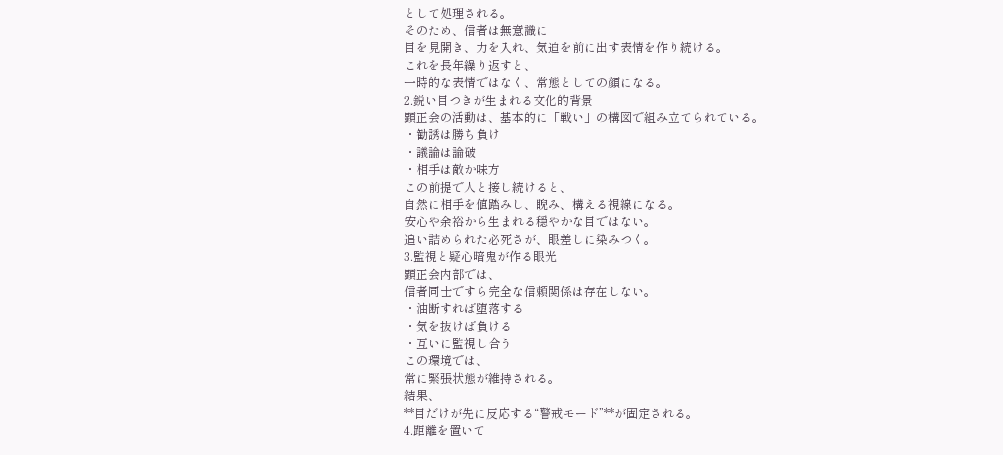として処理される。
そのため、信者は無意識に
目を見開き、力を入れ、気迫を前に出す表情を作り続ける。
これを長年繰り返すと、
一時的な表情ではなく、常態としての顔になる。
2.鋭い目つきが生まれる文化的背景
顕正会の活動は、基本的に「戦い」の構図で組み立てられている。
・勧誘は勝ち負け
・議論は論破
・相手は敵か味方
この前提で人と接し続けると、
自然に相手を値踏みし、睨み、構える視線になる。
安心や余裕から生まれる穏やかな目ではない。
追い詰められた必死さが、眼差しに染みつく。
3.監視と疑心暗鬼が作る眼光
顕正会内部では、
信者同士ですら完全な信頼関係は存在しない。
・油断すれば堕落する
・気を抜けば負ける
・互いに監視し合う
この環境では、
常に緊張状態が維持される。
結果、
**目だけが先に反応する“警戒モード”**が固定される。
4.距離を置いて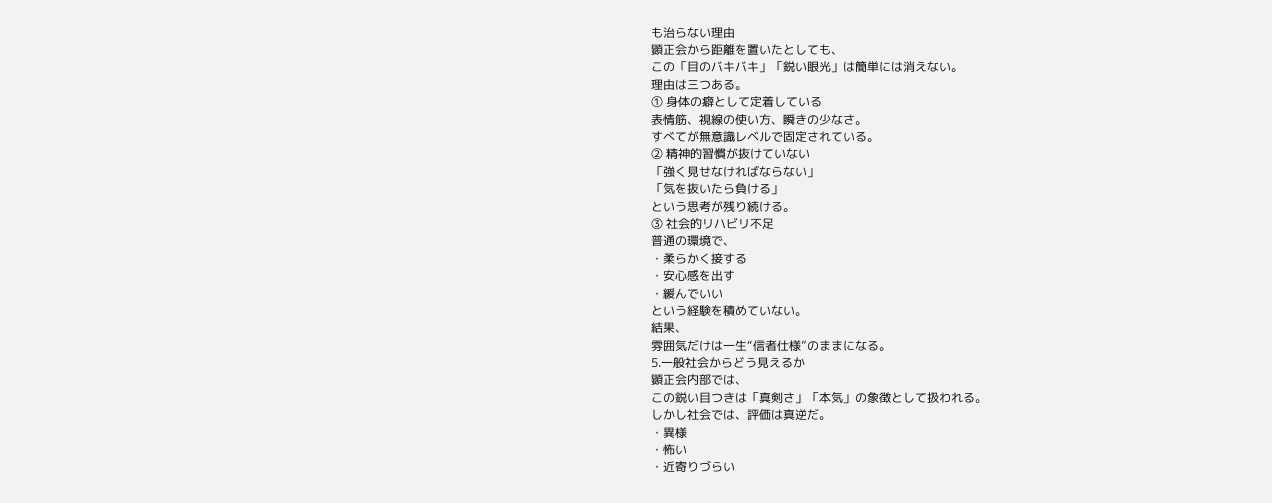も治らない理由
顕正会から距離を置いたとしても、
この「目のバキバキ」「鋭い眼光」は簡単には消えない。
理由は三つある。
① 身体の癖として定着している
表情筋、視線の使い方、瞬きの少なさ。
すべてが無意識レベルで固定されている。
② 精神的習慣が抜けていない
「強く見せなければならない」
「気を抜いたら負ける」
という思考が残り続ける。
③ 社会的リハビリ不足
普通の環境で、
・柔らかく接する
・安心感を出す
・緩んでいい
という経験を積めていない。
結果、
雰囲気だけは一生“信者仕様”のままになる。
5.一般社会からどう見えるか
顕正会内部では、
この鋭い目つきは「真剣さ」「本気」の象徴として扱われる。
しかし社会では、評価は真逆だ。
・異様
・怖い
・近寄りづらい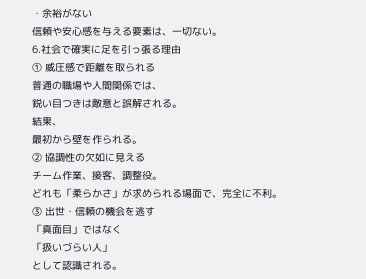・余裕がない
信頼や安心感を与える要素は、一切ない。
6.社会で確実に足を引っ張る理由
① 威圧感で距離を取られる
普通の職場や人間関係では、
鋭い目つきは敵意と誤解される。
結果、
最初から壁を作られる。
② 協調性の欠如に見える
チーム作業、接客、調整役。
どれも「柔らかさ」が求められる場面で、完全に不利。
③ 出世・信頼の機会を逃す
「真面目」ではなく
「扱いづらい人」
として認識される。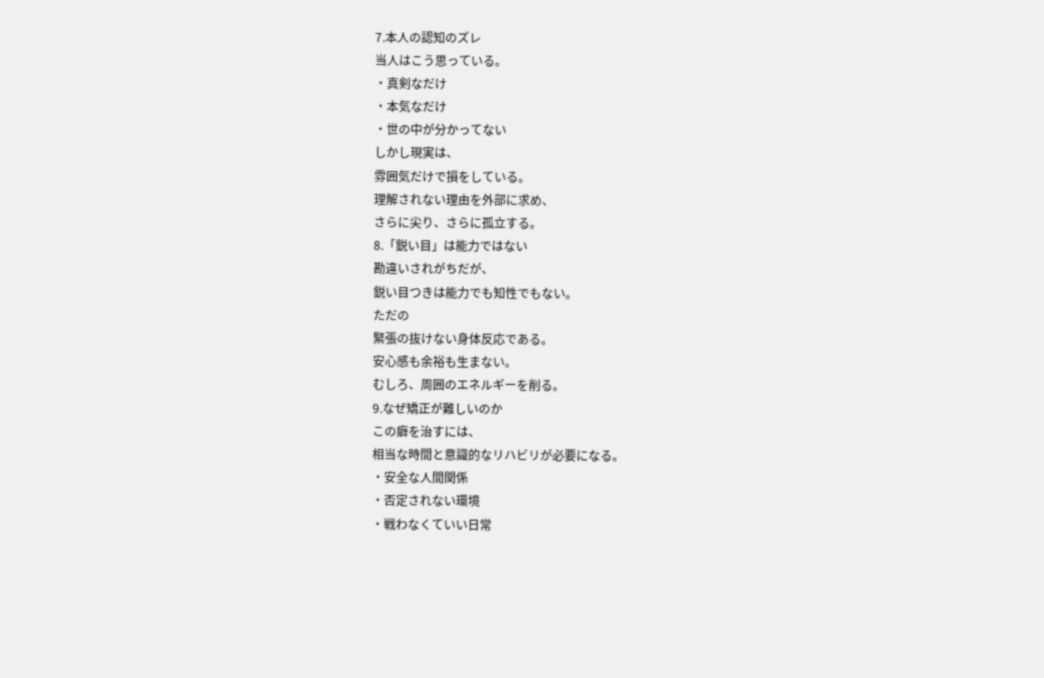7.本人の認知のズレ
当人はこう思っている。
・真剣なだけ
・本気なだけ
・世の中が分かってない
しかし現実は、
雰囲気だけで損をしている。
理解されない理由を外部に求め、
さらに尖り、さらに孤立する。
8.「鋭い目」は能力ではない
勘違いされがちだが、
鋭い目つきは能力でも知性でもない。
ただの
緊張の抜けない身体反応である。
安心感も余裕も生まない。
むしろ、周囲のエネルギーを削る。
9.なぜ矯正が難しいのか
この癖を治すには、
相当な時間と意識的なリハビリが必要になる。
・安全な人間関係
・否定されない環境
・戦わなくていい日常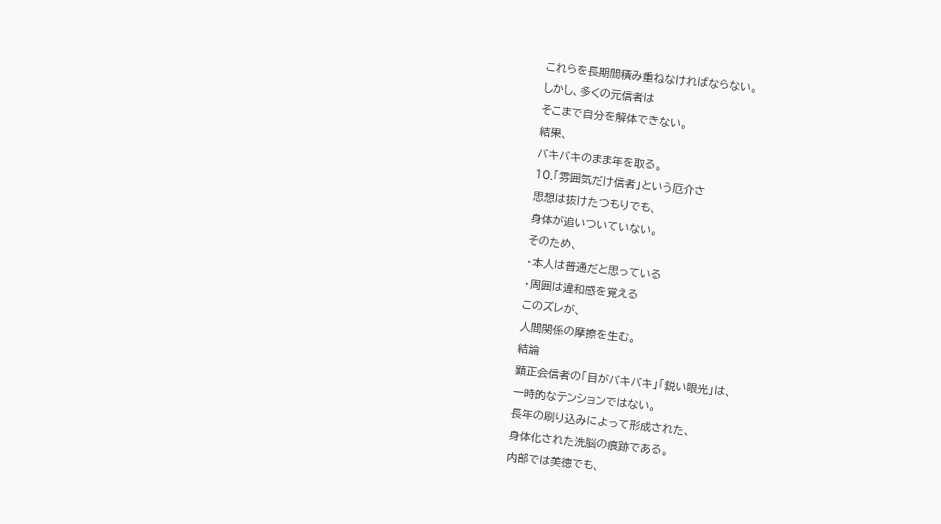これらを長期間積み重ねなければならない。
しかし、多くの元信者は
そこまで自分を解体できない。
結果、
バキバキのまま年を取る。
10.「雰囲気だけ信者」という厄介さ
思想は抜けたつもりでも、
身体が追いついていない。
そのため、
・本人は普通だと思っている
・周囲は違和感を覚える
このズレが、
人間関係の摩擦を生む。
結論
顕正会信者の「目がバキバキ」「鋭い眼光」は、
一時的なテンションではない。
長年の刷り込みによって形成された、
身体化された洗脳の痕跡である。
内部では美徳でも、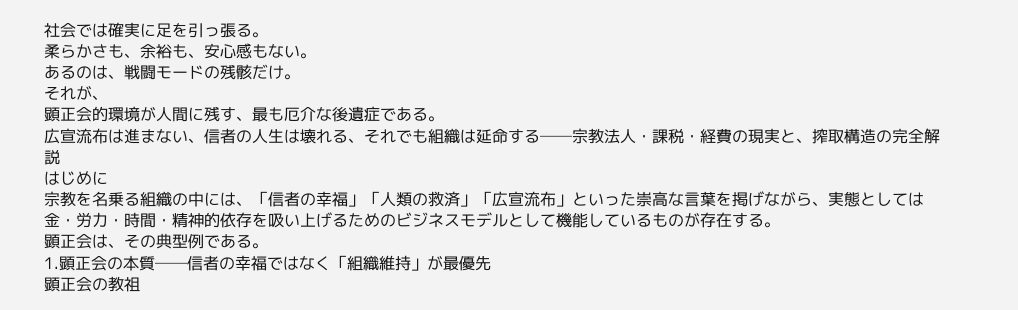社会では確実に足を引っ張る。
柔らかさも、余裕も、安心感もない。
あるのは、戦闘モードの残骸だけ。
それが、
顕正会的環境が人間に残す、最も厄介な後遺症である。
広宣流布は進まない、信者の人生は壊れる、それでも組織は延命する──宗教法人・課税・経費の現実と、搾取構造の完全解説
はじめに
宗教を名乗る組織の中には、「信者の幸福」「人類の救済」「広宣流布」といった崇高な言葉を掲げながら、実態としては金・労力・時間・精神的依存を吸い上げるためのビジネスモデルとして機能しているものが存在する。
顕正会は、その典型例である。
1.顕正会の本質──信者の幸福ではなく「組織維持」が最優先
顕正会の教祖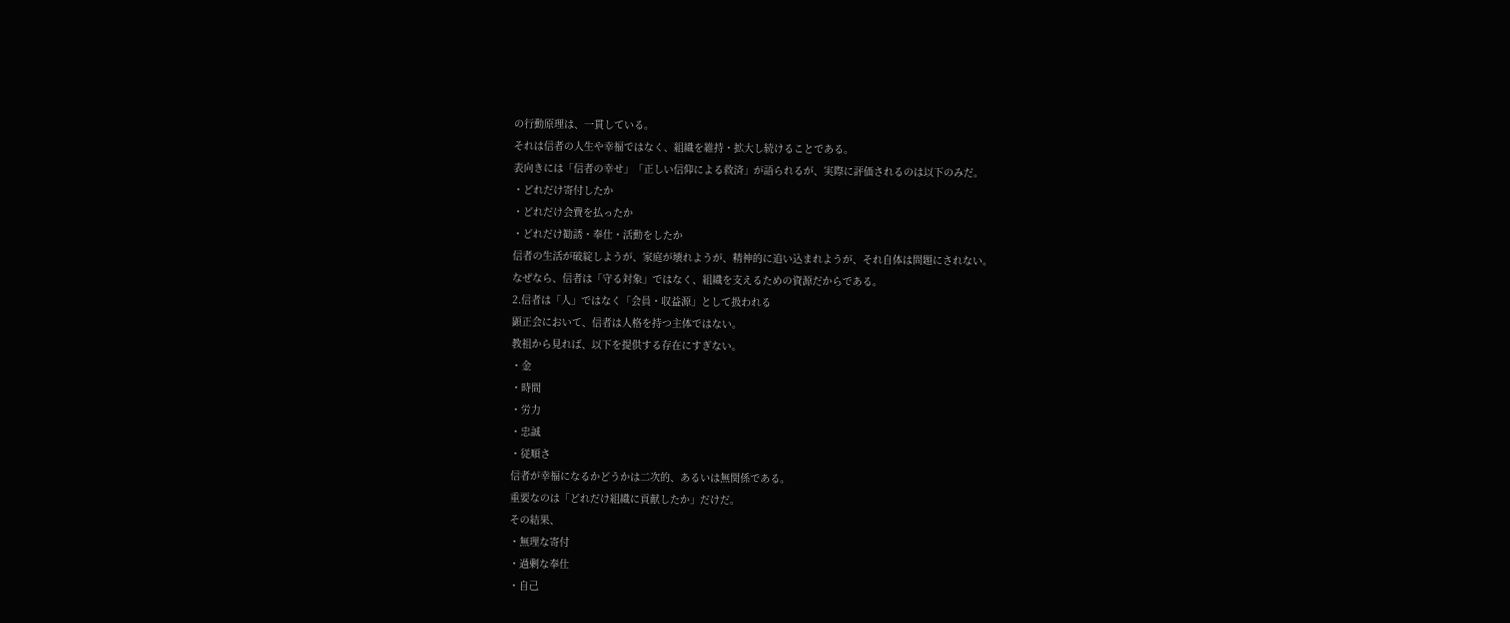の行動原理は、一貫している。
それは信者の人生や幸福ではなく、組織を維持・拡大し続けることである。
表向きには「信者の幸せ」「正しい信仰による救済」が語られるが、実際に評価されるのは以下のみだ。
・どれだけ寄付したか
・どれだけ会費を払ったか
・どれだけ勧誘・奉仕・活動をしたか
信者の生活が破綻しようが、家庭が壊れようが、精神的に追い込まれようが、それ自体は問題にされない。
なぜなら、信者は「守る対象」ではなく、組織を支えるための資源だからである。
2.信者は「人」ではなく「会員・収益源」として扱われる
顕正会において、信者は人格を持つ主体ではない。
教祖から見れば、以下を提供する存在にすぎない。
・金
・時間
・労力
・忠誠
・従順さ
信者が幸福になるかどうかは二次的、あるいは無関係である。
重要なのは「どれだけ組織に貢献したか」だけだ。
その結果、
・無理な寄付
・過剰な奉仕
・自己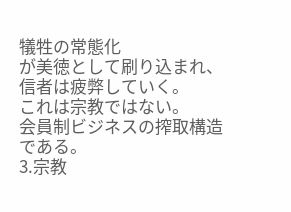犠牲の常態化
が美徳として刷り込まれ、信者は疲弊していく。
これは宗教ではない。
会員制ビジネスの搾取構造である。
3.宗教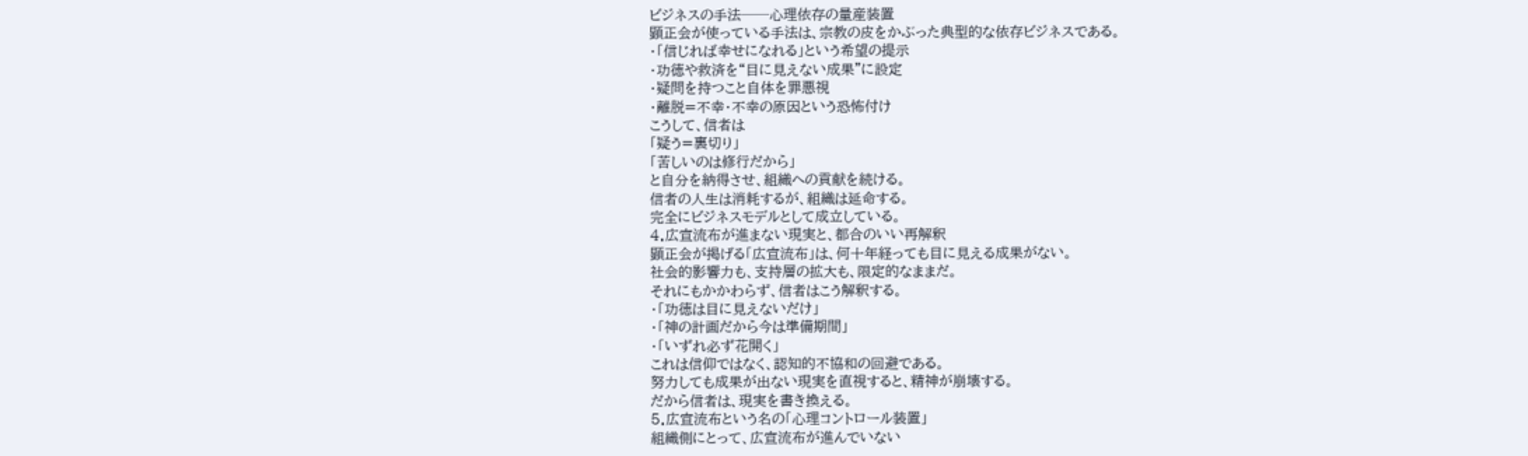ビジネスの手法──心理依存の量産装置
顕正会が使っている手法は、宗教の皮をかぶった典型的な依存ビジネスである。
・「信じれば幸せになれる」という希望の提示
・功徳や救済を“目に見えない成果”に設定
・疑問を持つこと自体を罪悪視
・離脱=不幸・不幸の原因という恐怖付け
こうして、信者は
「疑う=裏切り」
「苦しいのは修行だから」
と自分を納得させ、組織への貢献を続ける。
信者の人生は消耗するが、組織は延命する。
完全にビジネスモデルとして成立している。
4.広宣流布が進まない現実と、都合のいい再解釈
顕正会が掲げる「広宣流布」は、何十年経っても目に見える成果がない。
社会的影響力も、支持層の拡大も、限定的なままだ。
それにもかかわらず、信者はこう解釈する。
・「功徳は目に見えないだけ」
・「神の計画だから今は準備期間」
・「いずれ必ず花開く」
これは信仰ではなく、認知的不協和の回避である。
努力しても成果が出ない現実を直視すると、精神が崩壊する。
だから信者は、現実を書き換える。
5.広宣流布という名の「心理コントロール装置」
組織側にとって、広宣流布が進んでいない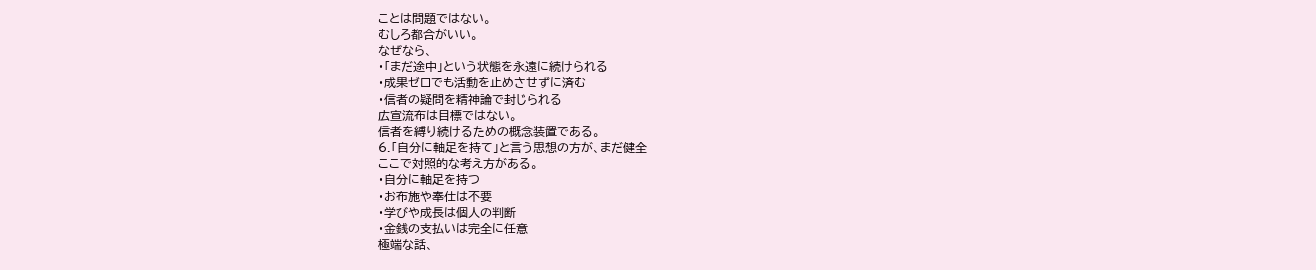ことは問題ではない。
むしろ都合がいい。
なぜなら、
・「まだ途中」という状態を永遠に続けられる
・成果ゼロでも活動を止めさせずに済む
・信者の疑問を精神論で封じられる
広宣流布は目標ではない。
信者を縛り続けるための概念装置である。
6.「自分に軸足を持て」と言う思想の方が、まだ健全
ここで対照的な考え方がある。
・自分に軸足を持つ
・お布施や奉仕は不要
・学びや成長は個人の判断
・金銭の支払いは完全に任意
極端な話、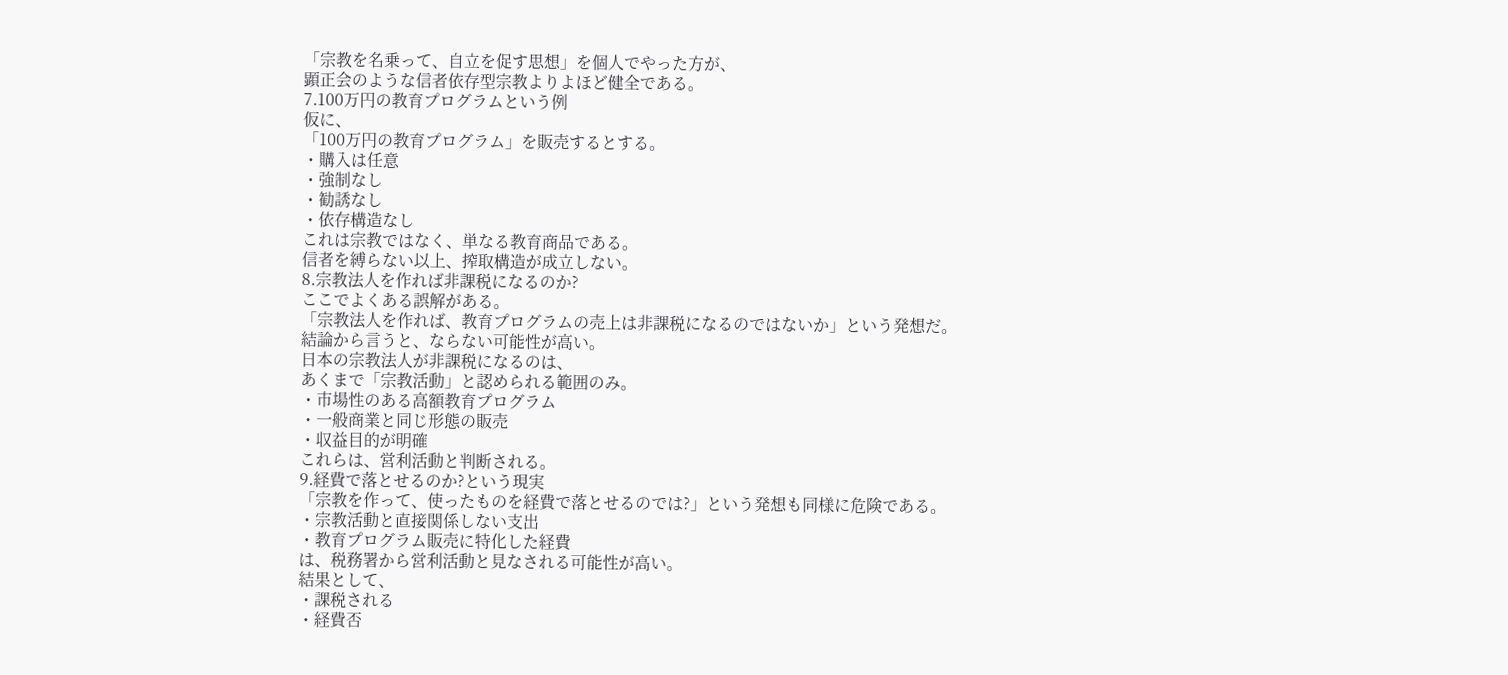「宗教を名乗って、自立を促す思想」を個人でやった方が、
顕正会のような信者依存型宗教よりよほど健全である。
7.100万円の教育プログラムという例
仮に、
「100万円の教育プログラム」を販売するとする。
・購入は任意
・強制なし
・勧誘なし
・依存構造なし
これは宗教ではなく、単なる教育商品である。
信者を縛らない以上、搾取構造が成立しない。
8.宗教法人を作れば非課税になるのか?
ここでよくある誤解がある。
「宗教法人を作れば、教育プログラムの売上は非課税になるのではないか」という発想だ。
結論から言うと、ならない可能性が高い。
日本の宗教法人が非課税になるのは、
あくまで「宗教活動」と認められる範囲のみ。
・市場性のある高額教育プログラム
・一般商業と同じ形態の販売
・収益目的が明確
これらは、営利活動と判断される。
9.経費で落とせるのか?という現実
「宗教を作って、使ったものを経費で落とせるのでは?」という発想も同様に危険である。
・宗教活動と直接関係しない支出
・教育プログラム販売に特化した経費
は、税務署から営利活動と見なされる可能性が高い。
結果として、
・課税される
・経費否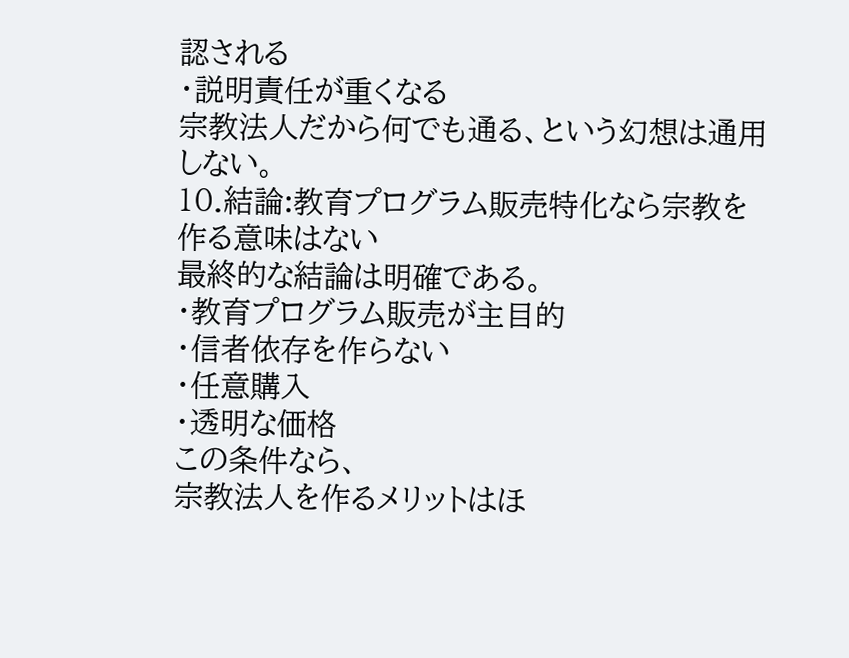認される
・説明責任が重くなる
宗教法人だから何でも通る、という幻想は通用しない。
10.結論:教育プログラム販売特化なら宗教を作る意味はない
最終的な結論は明確である。
・教育プログラム販売が主目的
・信者依存を作らない
・任意購入
・透明な価格
この条件なら、
宗教法人を作るメリットはほ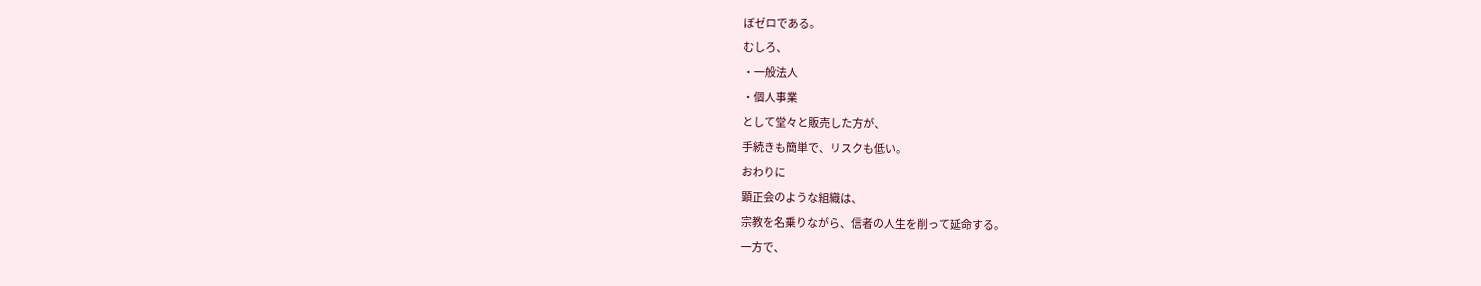ぼゼロである。
むしろ、
・一般法人
・個人事業
として堂々と販売した方が、
手続きも簡単で、リスクも低い。
おわりに
顕正会のような組織は、
宗教を名乗りながら、信者の人生を削って延命する。
一方で、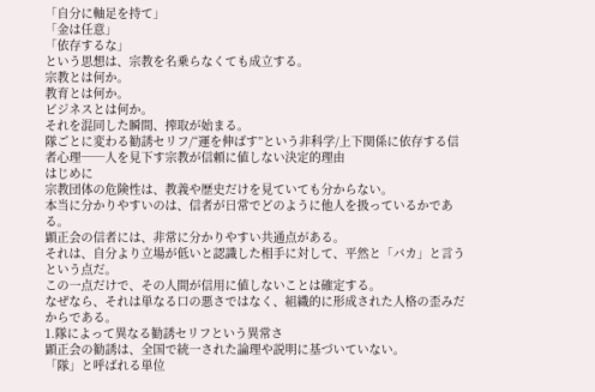「自分に軸足を持て」
「金は任意」
「依存するな」
という思想は、宗教を名乗らなくても成立する。
宗教とは何か。
教育とは何か。
ビジネスとは何か。
それを混同した瞬間、搾取が始まる。
隊ごとに変わる勧誘セリフ/“運を伸ばす”という非科学/上下関係に依存する信者心理──人を見下す宗教が信頼に値しない決定的理由
はじめに
宗教団体の危険性は、教義や歴史だけを見ていても分からない。
本当に分かりやすいのは、信者が日常でどのように他人を扱っているかである。
顕正会の信者には、非常に分かりやすい共通点がある。
それは、自分より立場が低いと認識した相手に対して、平然と「バカ」と言うという点だ。
この一点だけで、その人間が信用に値しないことは確定する。
なぜなら、それは単なる口の悪さではなく、組織的に形成された人格の歪みだからである。
1.隊によって異なる勧誘セリフという異常さ
顕正会の勧誘は、全国で統一された論理や説明に基づいていない。
「隊」と呼ばれる単位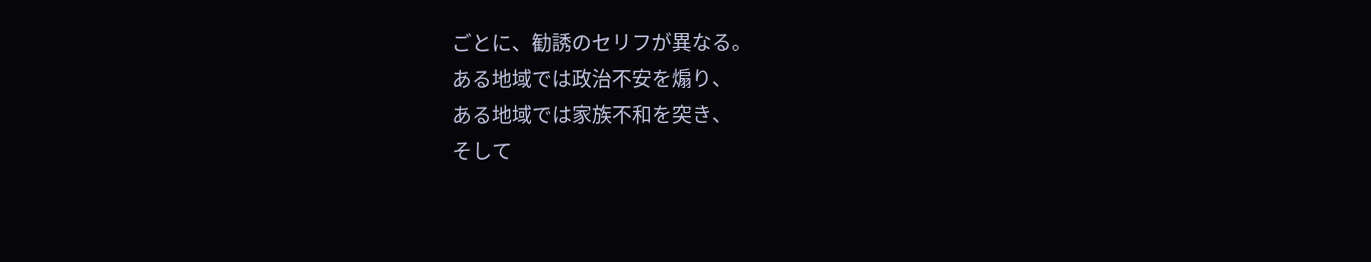ごとに、勧誘のセリフが異なる。
ある地域では政治不安を煽り、
ある地域では家族不和を突き、
そして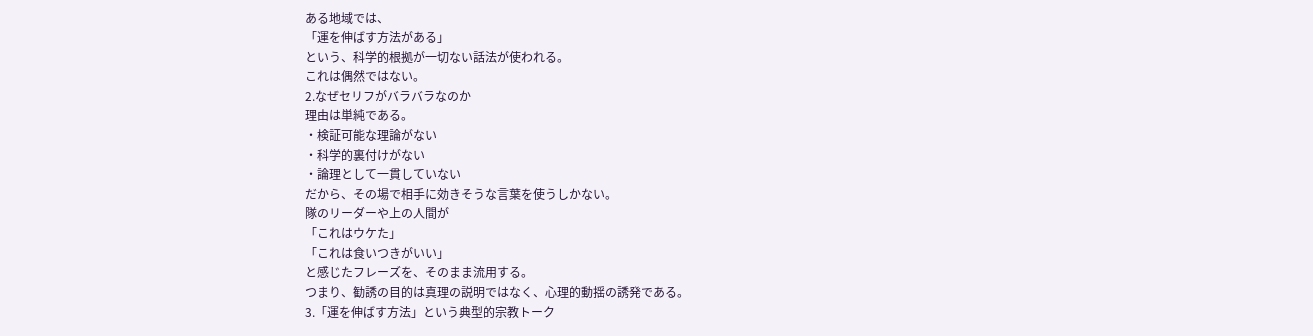ある地域では、
「運を伸ばす方法がある」
という、科学的根拠が一切ない話法が使われる。
これは偶然ではない。
2.なぜセリフがバラバラなのか
理由は単純である。
・検証可能な理論がない
・科学的裏付けがない
・論理として一貫していない
だから、その場で相手に効きそうな言葉を使うしかない。
隊のリーダーや上の人間が
「これはウケた」
「これは食いつきがいい」
と感じたフレーズを、そのまま流用する。
つまり、勧誘の目的は真理の説明ではなく、心理的動揺の誘発である。
3.「運を伸ばす方法」という典型的宗教トーク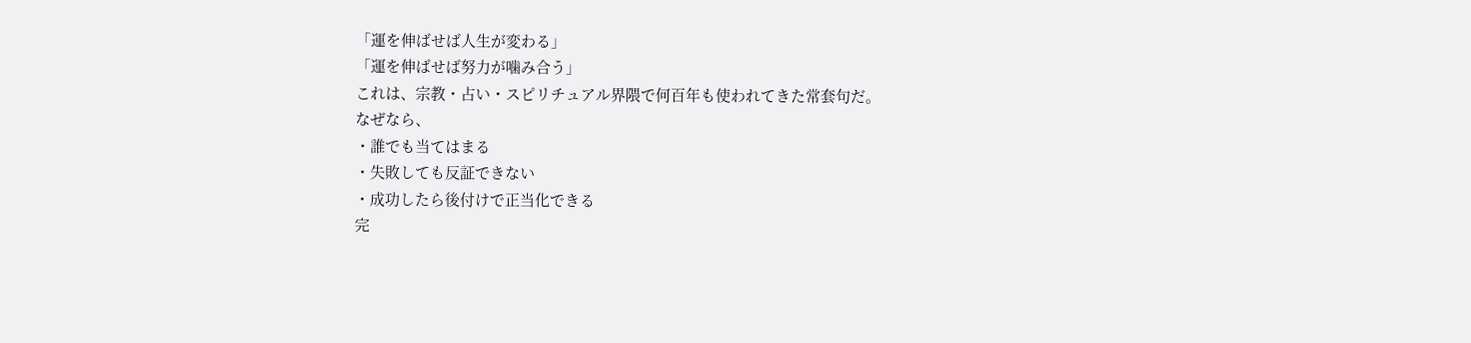「運を伸ばせば人生が変わる」
「運を伸ばせば努力が噛み合う」
これは、宗教・占い・スピリチュアル界隈で何百年も使われてきた常套句だ。
なぜなら、
・誰でも当てはまる
・失敗しても反証できない
・成功したら後付けで正当化できる
完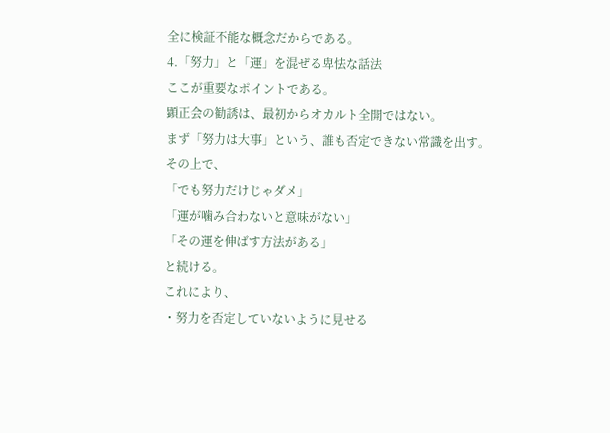全に検証不能な概念だからである。
4.「努力」と「運」を混ぜる卑怯な話法
ここが重要なポイントである。
顕正会の勧誘は、最初からオカルト全開ではない。
まず「努力は大事」という、誰も否定できない常識を出す。
その上で、
「でも努力だけじゃダメ」
「運が噛み合わないと意味がない」
「その運を伸ばす方法がある」
と続ける。
これにより、
・努力を否定していないように見せる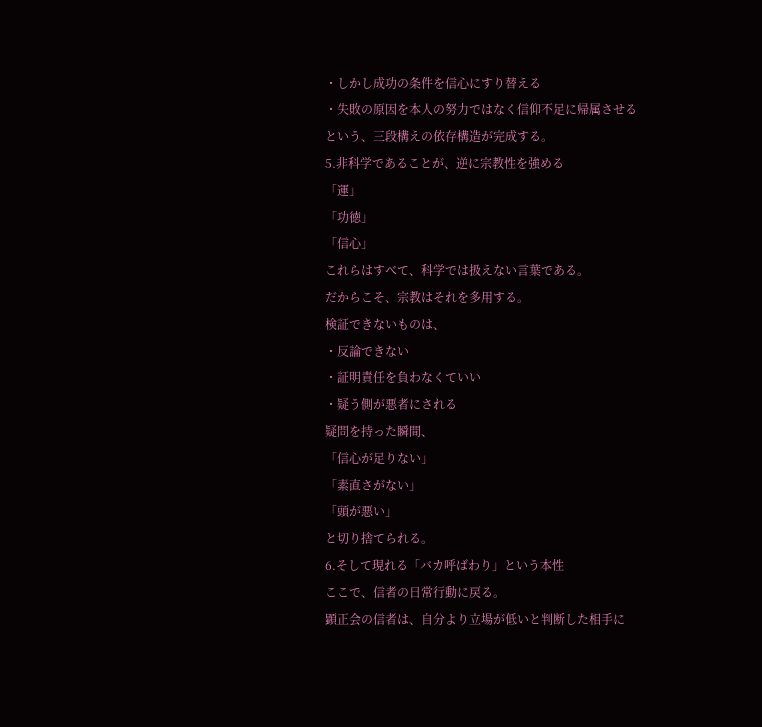・しかし成功の条件を信心にすり替える
・失敗の原因を本人の努力ではなく信仰不足に帰属させる
という、三段構えの依存構造が完成する。
5.非科学であることが、逆に宗教性を強める
「運」
「功徳」
「信心」
これらはすべて、科学では扱えない言葉である。
だからこそ、宗教はそれを多用する。
検証できないものは、
・反論できない
・証明責任を負わなくていい
・疑う側が悪者にされる
疑問を持った瞬間、
「信心が足りない」
「素直さがない」
「頭が悪い」
と切り捨てられる。
6.そして現れる「バカ呼ばわり」という本性
ここで、信者の日常行動に戻る。
顕正会の信者は、自分より立場が低いと判断した相手に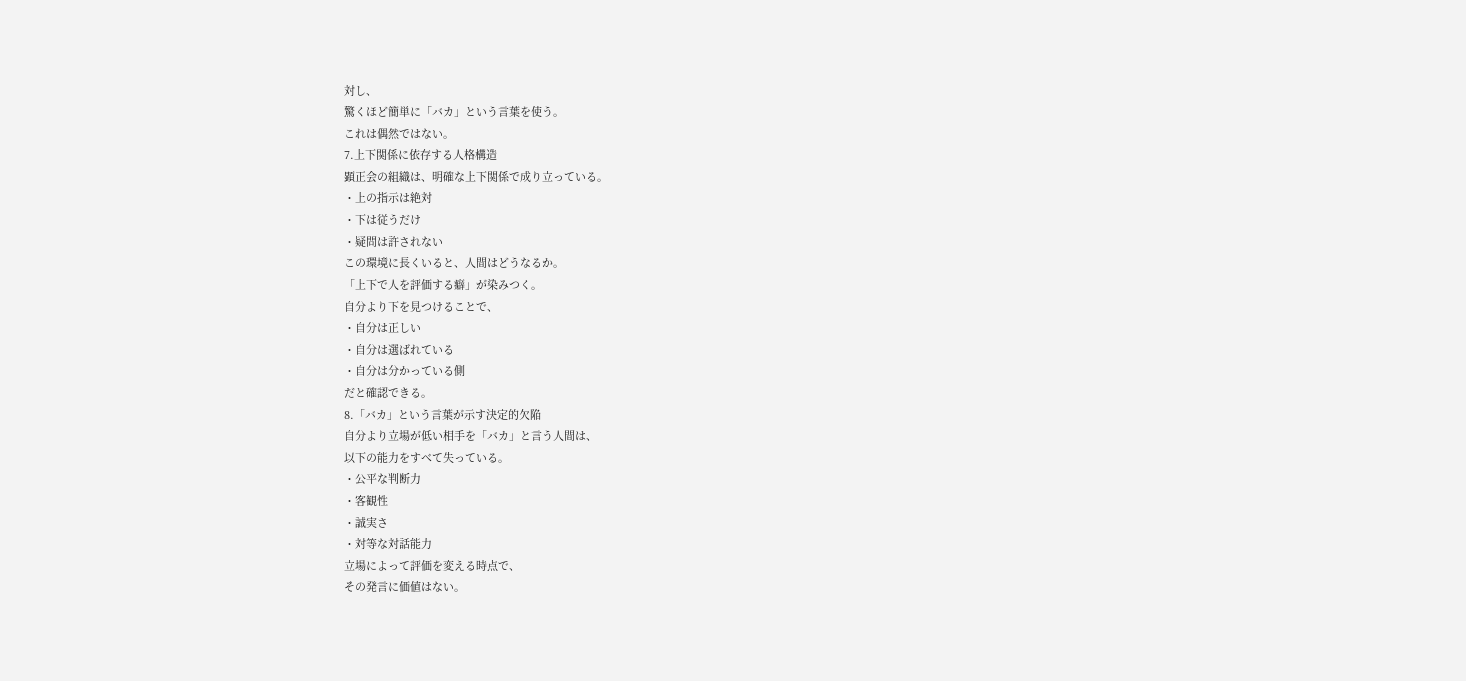対し、
驚くほど簡単に「バカ」という言葉を使う。
これは偶然ではない。
7.上下関係に依存する人格構造
顕正会の組織は、明確な上下関係で成り立っている。
・上の指示は絶対
・下は従うだけ
・疑問は許されない
この環境に長くいると、人間はどうなるか。
「上下で人を評価する癖」が染みつく。
自分より下を見つけることで、
・自分は正しい
・自分は選ばれている
・自分は分かっている側
だと確認できる。
8.「バカ」という言葉が示す決定的欠陥
自分より立場が低い相手を「バカ」と言う人間は、
以下の能力をすべて失っている。
・公平な判断力
・客観性
・誠実さ
・対等な対話能力
立場によって評価を変える時点で、
その発言に価値はない。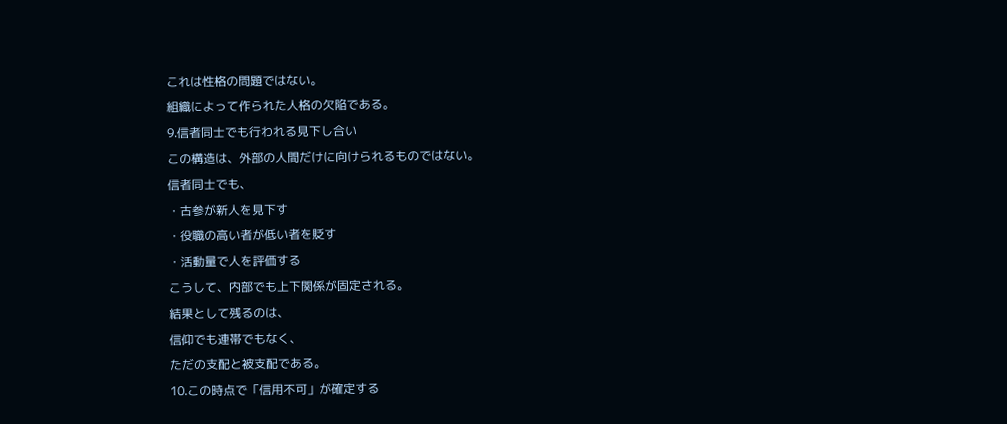これは性格の問題ではない。
組織によって作られた人格の欠陥である。
9.信者同士でも行われる見下し合い
この構造は、外部の人間だけに向けられるものではない。
信者同士でも、
・古参が新人を見下す
・役職の高い者が低い者を貶す
・活動量で人を評価する
こうして、内部でも上下関係が固定される。
結果として残るのは、
信仰でも連帯でもなく、
ただの支配と被支配である。
10.この時点で「信用不可」が確定する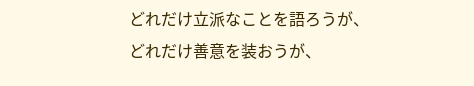どれだけ立派なことを語ろうが、
どれだけ善意を装おうが、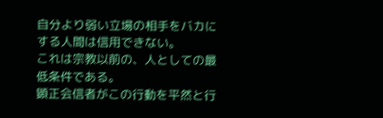自分より弱い立場の相手をバカにする人間は信用できない。
これは宗教以前の、人としての最低条件である。
顕正会信者がこの行動を平然と行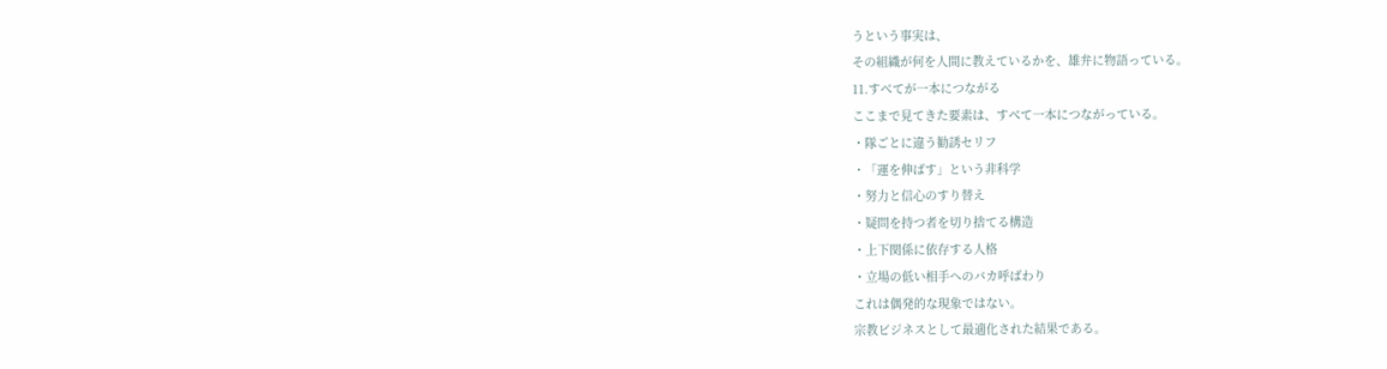うという事実は、
その組織が何を人間に教えているかを、雄弁に物語っている。
11.すべてが一本につながる
ここまで見てきた要素は、すべて一本につながっている。
・隊ごとに違う勧誘セリフ
・「運を伸ばす」という非科学
・努力と信心のすり替え
・疑問を持つ者を切り捨てる構造
・上下関係に依存する人格
・立場の低い相手へのバカ呼ばわり
これは偶発的な現象ではない。
宗教ビジネスとして最適化された結果である。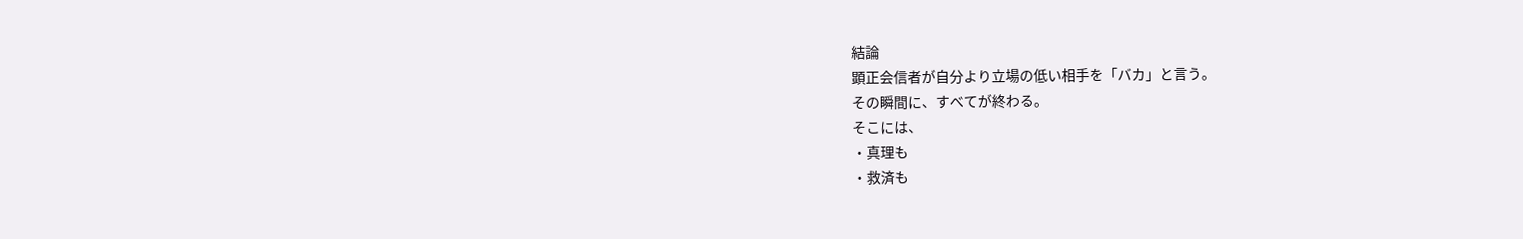結論
顕正会信者が自分より立場の低い相手を「バカ」と言う。
その瞬間に、すべてが終わる。
そこには、
・真理も
・救済も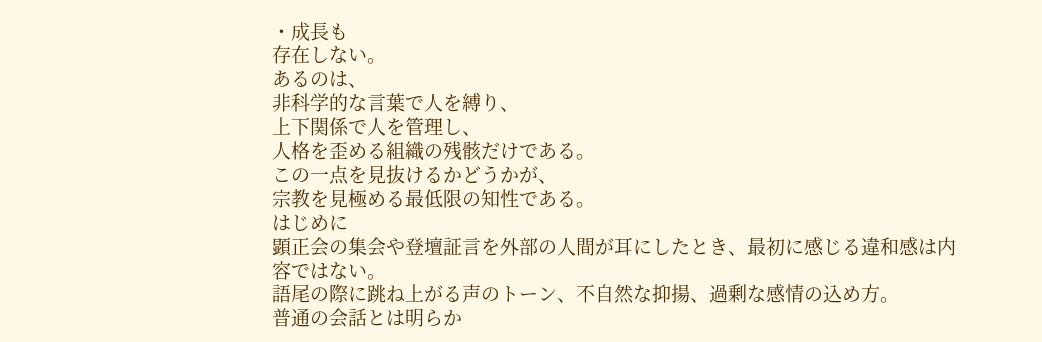・成長も
存在しない。
あるのは、
非科学的な言葉で人を縛り、
上下関係で人を管理し、
人格を歪める組織の残骸だけである。
この一点を見抜けるかどうかが、
宗教を見極める最低限の知性である。
はじめに
顕正会の集会や登壇証言を外部の人間が耳にしたとき、最初に感じる違和感は内容ではない。
語尾の際に跳ね上がる声のトーン、不自然な抑揚、過剰な感情の込め方。
普通の会話とは明らか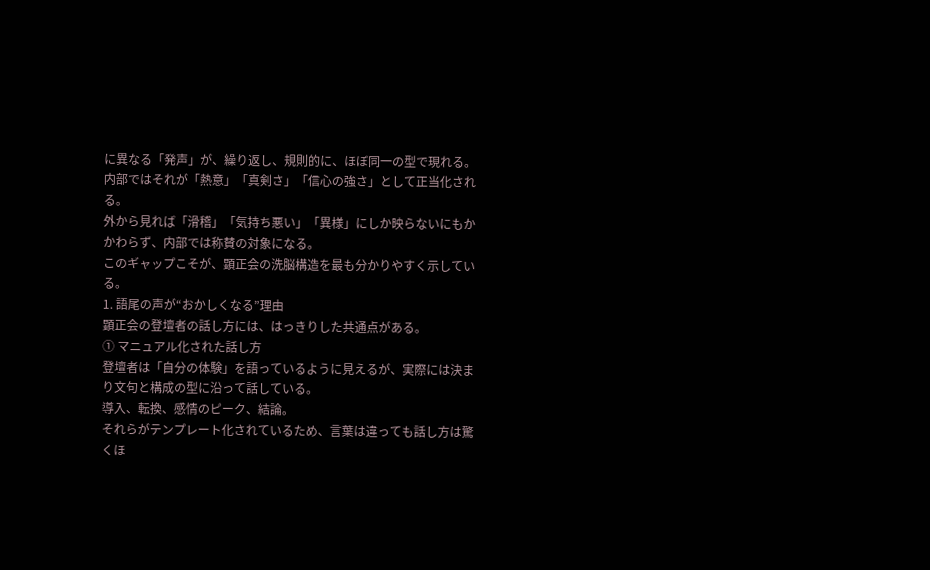に異なる「発声」が、繰り返し、規則的に、ほぼ同一の型で現れる。
内部ではそれが「熱意」「真剣さ」「信心の強さ」として正当化される。
外から見れば「滑稽」「気持ち悪い」「異様」にしか映らないにもかかわらず、内部では称賛の対象になる。
このギャップこそが、顕正会の洗脳構造を最も分かりやすく示している。
1. 語尾の声が“おかしくなる”理由
顕正会の登壇者の話し方には、はっきりした共通点がある。
① マニュアル化された話し方
登壇者は「自分の体験」を語っているように見えるが、実際には決まり文句と構成の型に沿って話している。
導入、転換、感情のピーク、結論。
それらがテンプレート化されているため、言葉は違っても話し方は驚くほ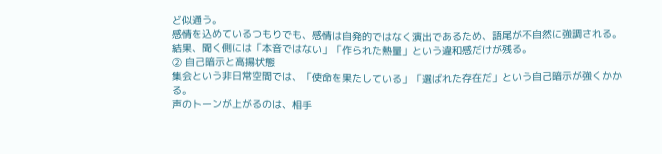ど似通う。
感情を込めているつもりでも、感情は自発的ではなく演出であるため、語尾が不自然に強調される。
結果、聞く側には「本音ではない」「作られた熱量」という違和感だけが残る。
② 自己暗示と高揚状態
集会という非日常空間では、「使命を果たしている」「選ばれた存在だ」という自己暗示が強くかかる。
声のトーンが上がるのは、相手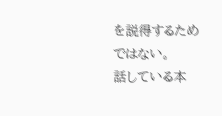を説得するためではない。
話している本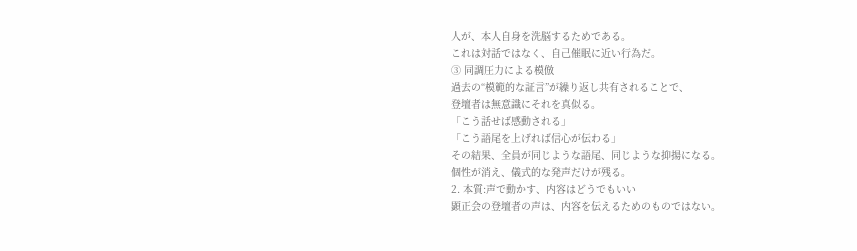人が、本人自身を洗脳するためである。
これは対話ではなく、自己催眠に近い行為だ。
③ 同調圧力による模倣
過去の“模範的な証言”が繰り返し共有されることで、
登壇者は無意識にそれを真似る。
「こう話せば感動される」
「こう語尾を上げれば信心が伝わる」
その結果、全員が同じような語尾、同じような抑揚になる。
個性が消え、儀式的な発声だけが残る。
2. 本質:声で動かす、内容はどうでもいい
顕正会の登壇者の声は、内容を伝えるためのものではない。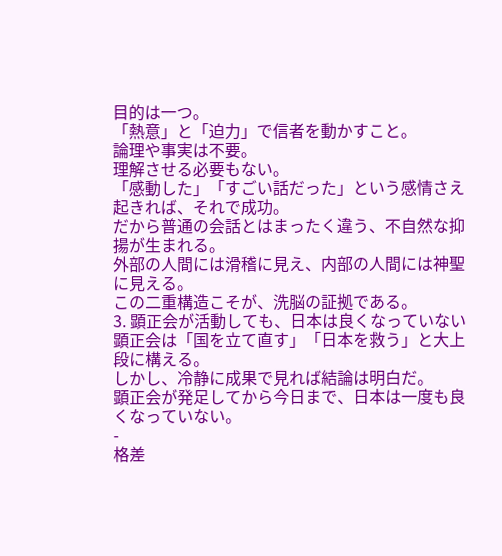目的は一つ。
「熱意」と「迫力」で信者を動かすこと。
論理や事実は不要。
理解させる必要もない。
「感動した」「すごい話だった」という感情さえ起きれば、それで成功。
だから普通の会話とはまったく違う、不自然な抑揚が生まれる。
外部の人間には滑稽に見え、内部の人間には神聖に見える。
この二重構造こそが、洗脳の証拠である。
3. 顕正会が活動しても、日本は良くなっていない
顕正会は「国を立て直す」「日本を救う」と大上段に構える。
しかし、冷静に成果で見れば結論は明白だ。
顕正会が発足してから今日まで、日本は一度も良くなっていない。
-
格差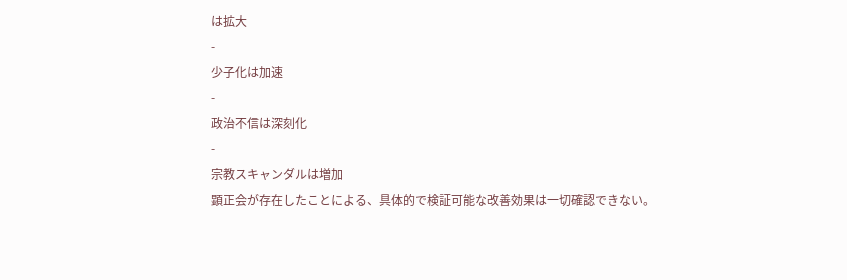は拡大
-
少子化は加速
-
政治不信は深刻化
-
宗教スキャンダルは増加
顕正会が存在したことによる、具体的で検証可能な改善効果は一切確認できない。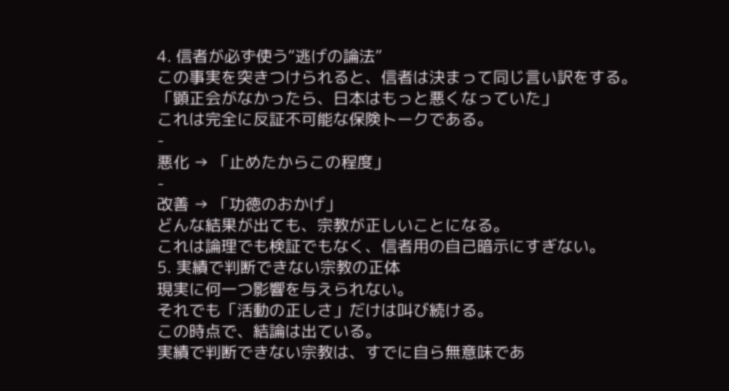4. 信者が必ず使う“逃げの論法”
この事実を突きつけられると、信者は決まって同じ言い訳をする。
「顕正会がなかったら、日本はもっと悪くなっていた」
これは完全に反証不可能な保険トークである。
-
悪化 → 「止めたからこの程度」
-
改善 → 「功徳のおかげ」
どんな結果が出ても、宗教が正しいことになる。
これは論理でも検証でもなく、信者用の自己暗示にすぎない。
5. 実績で判断できない宗教の正体
現実に何一つ影響を与えられない。
それでも「活動の正しさ」だけは叫び続ける。
この時点で、結論は出ている。
実績で判断できない宗教は、すでに自ら無意味であ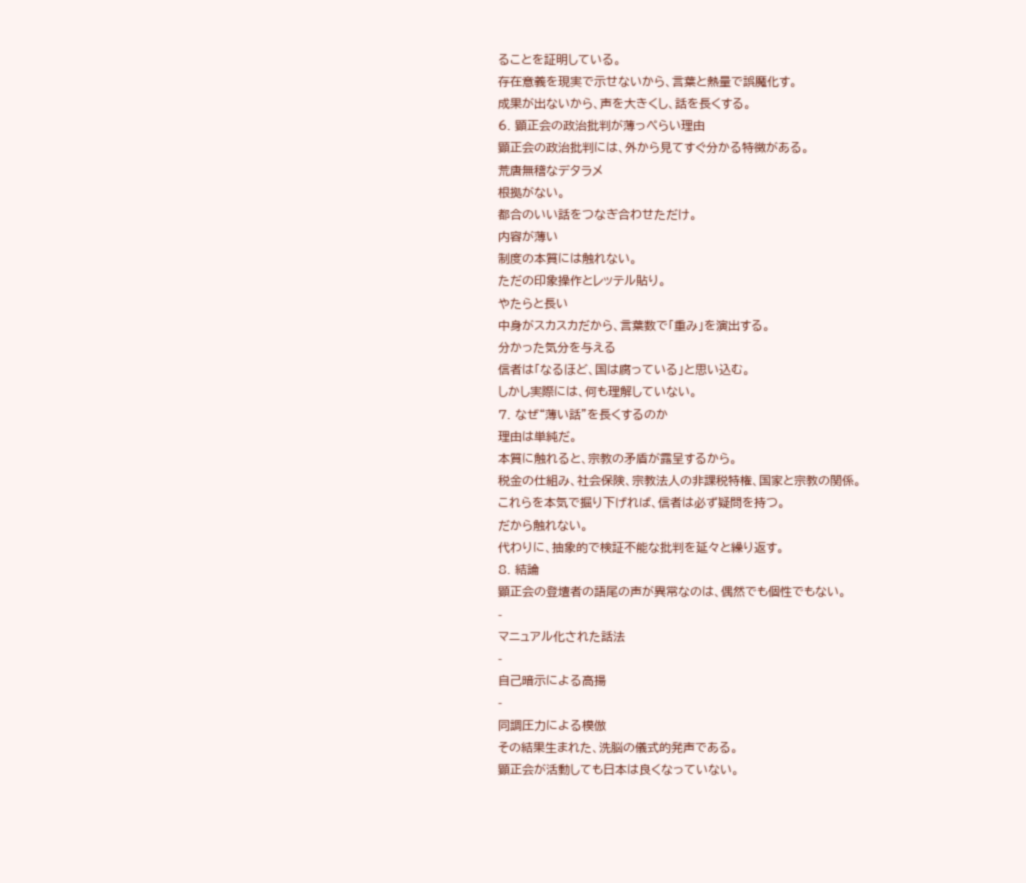ることを証明している。
存在意義を現実で示せないから、言葉と熱量で誤魔化す。
成果が出ないから、声を大きくし、話を長くする。
6. 顕正会の政治批判が薄っぺらい理由
顕正会の政治批判には、外から見てすぐ分かる特徴がある。
荒唐無稽なデタラメ
根拠がない。
都合のいい話をつなぎ合わせただけ。
内容が薄い
制度の本質には触れない。
ただの印象操作とレッテル貼り。
やたらと長い
中身がスカスカだから、言葉数で「重み」を演出する。
分かった気分を与える
信者は「なるほど、国は腐っている」と思い込む。
しかし実際には、何も理解していない。
7. なぜ“薄い話”を長くするのか
理由は単純だ。
本質に触れると、宗教の矛盾が露呈するから。
税金の仕組み、社会保険、宗教法人の非課税特権、国家と宗教の関係。
これらを本気で掘り下げれば、信者は必ず疑問を持つ。
だから触れない。
代わりに、抽象的で検証不能な批判を延々と繰り返す。
8. 結論
顕正会の登壇者の語尾の声が異常なのは、偶然でも個性でもない。
-
マニュアル化された話法
-
自己暗示による高揚
-
同調圧力による模倣
その結果生まれた、洗脳の儀式的発声である。
顕正会が活動しても日本は良くなっていない。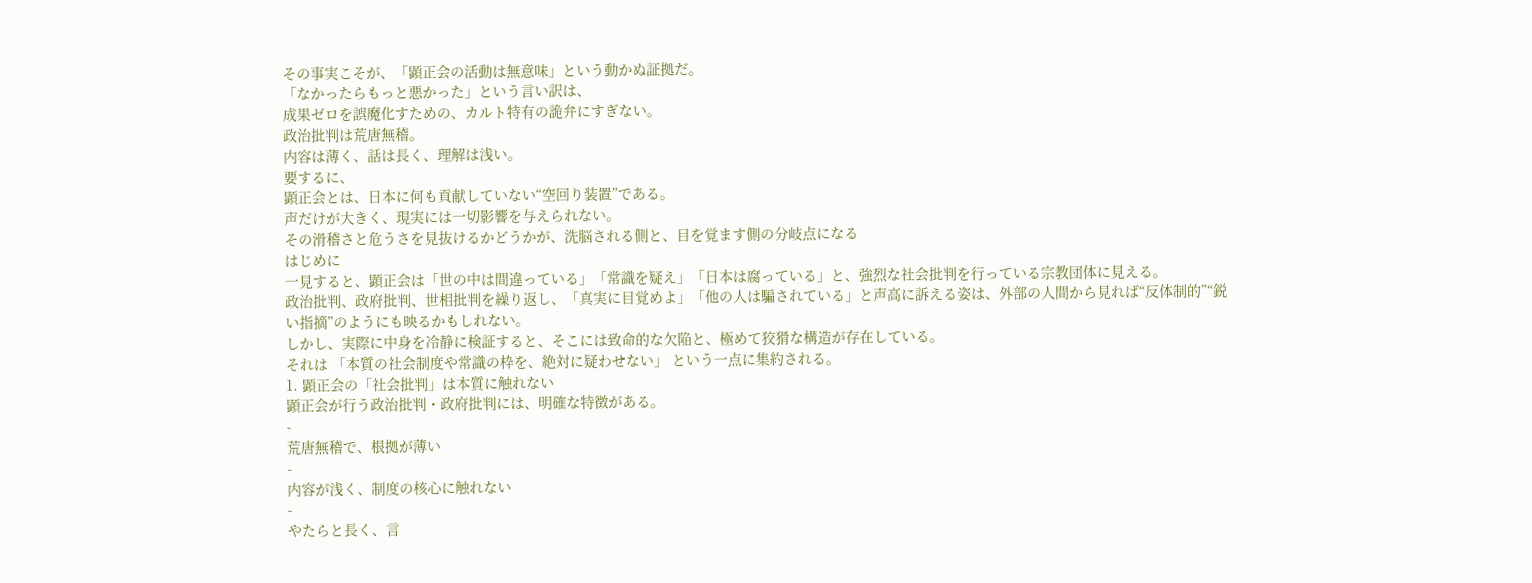その事実こそが、「顕正会の活動は無意味」という動かぬ証拠だ。
「なかったらもっと悪かった」という言い訳は、
成果ゼロを誤魔化すための、カルト特有の詭弁にすぎない。
政治批判は荒唐無稽。
内容は薄く、話は長く、理解は浅い。
要するに、
顕正会とは、日本に何も貢献していない“空回り装置”である。
声だけが大きく、現実には一切影響を与えられない。
その滑稽さと危うさを見抜けるかどうかが、洗脳される側と、目を覚ます側の分岐点になる
はじめに
一見すると、顕正会は「世の中は間違っている」「常識を疑え」「日本は腐っている」と、強烈な社会批判を行っている宗教団体に見える。
政治批判、政府批判、世相批判を繰り返し、「真実に目覚めよ」「他の人は騙されている」と声高に訴える姿は、外部の人間から見れば“反体制的”“鋭い指摘”のようにも映るかもしれない。
しかし、実際に中身を冷静に検証すると、そこには致命的な欠陥と、極めて狡猾な構造が存在している。
それは 「本質の社会制度や常識の枠を、絶対に疑わせない」 という一点に集約される。
1. 顕正会の「社会批判」は本質に触れない
顕正会が行う政治批判・政府批判には、明確な特徴がある。
-
荒唐無稽で、根拠が薄い
-
内容が浅く、制度の核心に触れない
-
やたらと長く、言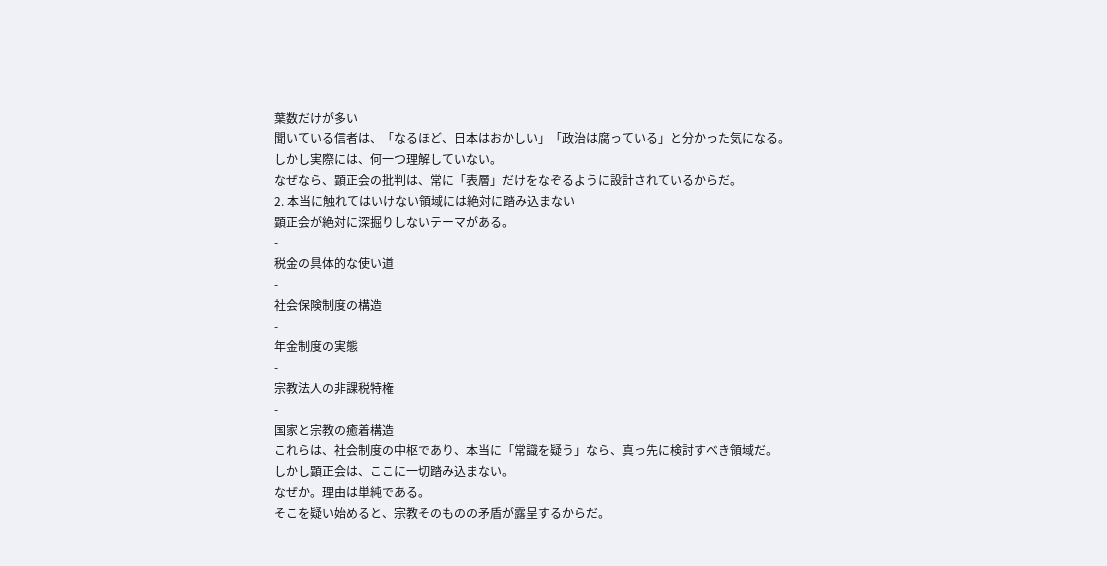葉数だけが多い
聞いている信者は、「なるほど、日本はおかしい」「政治は腐っている」と分かった気になる。
しかし実際には、何一つ理解していない。
なぜなら、顕正会の批判は、常に「表層」だけをなぞるように設計されているからだ。
2. 本当に触れてはいけない領域には絶対に踏み込まない
顕正会が絶対に深掘りしないテーマがある。
-
税金の具体的な使い道
-
社会保険制度の構造
-
年金制度の実態
-
宗教法人の非課税特権
-
国家と宗教の癒着構造
これらは、社会制度の中枢であり、本当に「常識を疑う」なら、真っ先に検討すべき領域だ。
しかし顕正会は、ここに一切踏み込まない。
なぜか。理由は単純である。
そこを疑い始めると、宗教そのものの矛盾が露呈するからだ。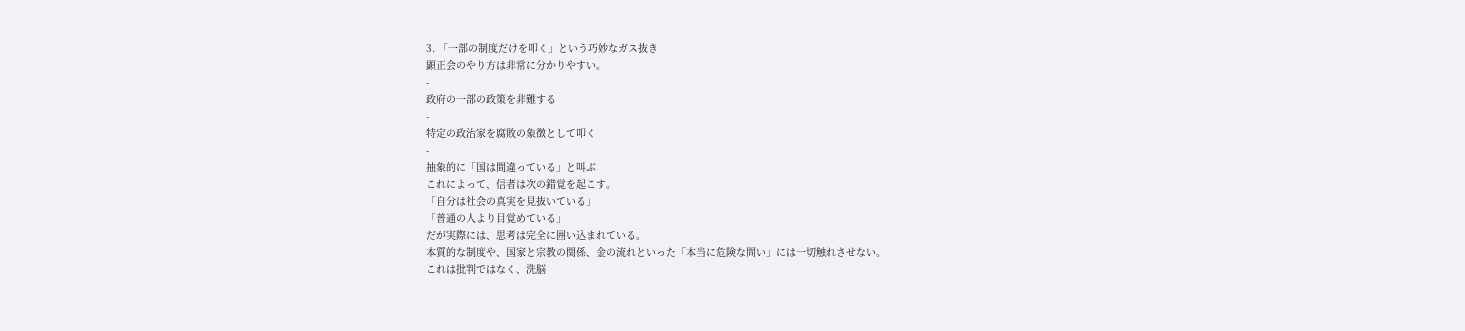3. 「一部の制度だけを叩く」という巧妙なガス抜き
顕正会のやり方は非常に分かりやすい。
-
政府の一部の政策を非難する
-
特定の政治家を腐敗の象徴として叩く
-
抽象的に「国は間違っている」と叫ぶ
これによって、信者は次の錯覚を起こす。
「自分は社会の真実を見抜いている」
「普通の人より目覚めている」
だが実際には、思考は完全に囲い込まれている。
本質的な制度や、国家と宗教の関係、金の流れといった「本当に危険な問い」には一切触れさせない。
これは批判ではなく、洗脳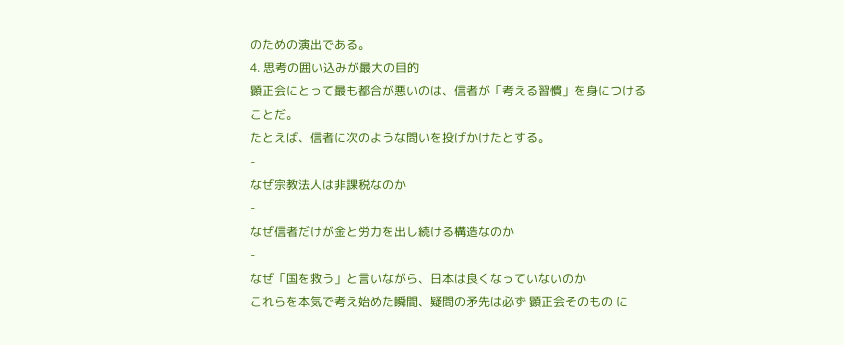のための演出である。
4. 思考の囲い込みが最大の目的
顕正会にとって最も都合が悪いのは、信者が「考える習慣」を身につけることだ。
たとえば、信者に次のような問いを投げかけたとする。
-
なぜ宗教法人は非課税なのか
-
なぜ信者だけが金と労力を出し続ける構造なのか
-
なぜ「国を救う」と言いながら、日本は良くなっていないのか
これらを本気で考え始めた瞬間、疑問の矛先は必ず 顕正会そのもの に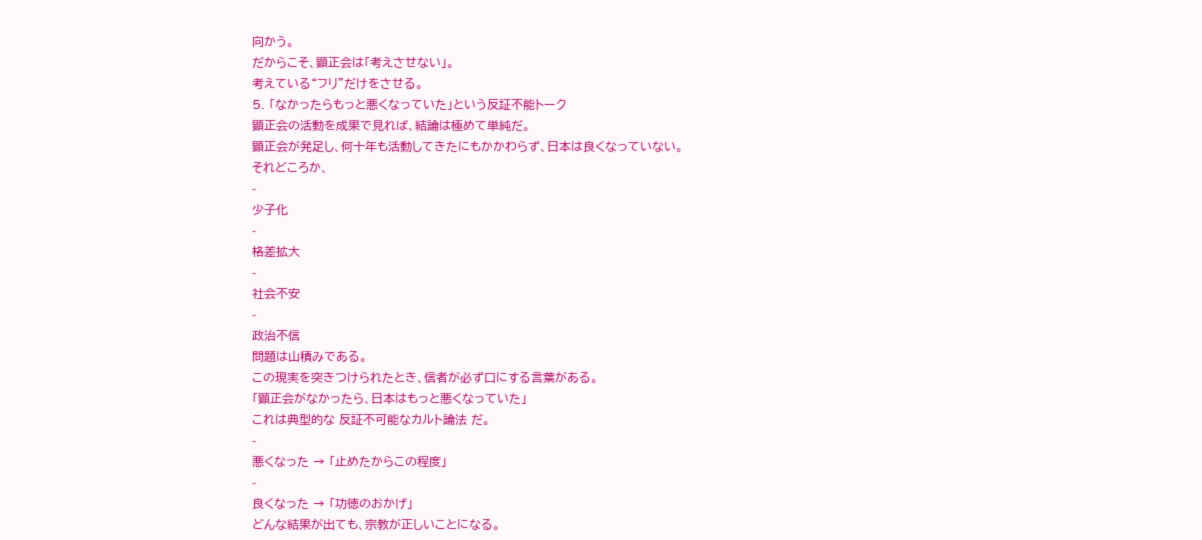向かう。
だからこそ、顕正会は「考えさせない」。
考えている“フリ”だけをさせる。
5. 「なかったらもっと悪くなっていた」という反証不能トーク
顕正会の活動を成果で見れば、結論は極めて単純だ。
顕正会が発足し、何十年も活動してきたにもかかわらず、日本は良くなっていない。
それどころか、
-
少子化
-
格差拡大
-
社会不安
-
政治不信
問題は山積みである。
この現実を突きつけられたとき、信者が必ず口にする言葉がある。
「顕正会がなかったら、日本はもっと悪くなっていた」
これは典型的な 反証不可能なカルト論法 だ。
-
悪くなった → 「止めたからこの程度」
-
良くなった → 「功徳のおかげ」
どんな結果が出ても、宗教が正しいことになる。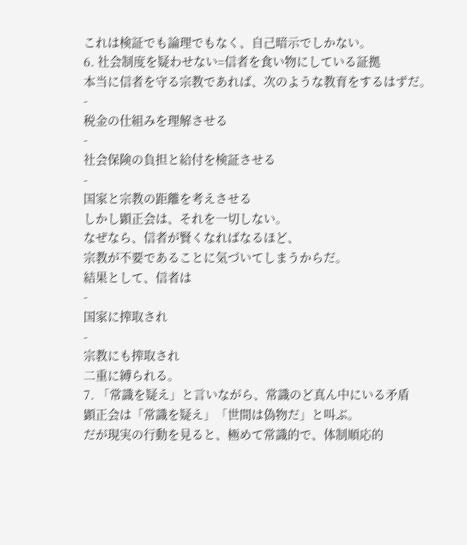これは検証でも論理でもなく、自己暗示でしかない。
6. 社会制度を疑わせない=信者を食い物にしている証拠
本当に信者を守る宗教であれば、次のような教育をするはずだ。
-
税金の仕組みを理解させる
-
社会保険の負担と給付を検証させる
-
国家と宗教の距離を考えさせる
しかし顕正会は、それを一切しない。
なぜなら、信者が賢くなればなるほど、
宗教が不要であることに気づいてしまうからだ。
結果として、信者は
-
国家に搾取され
-
宗教にも搾取され
二重に縛られる。
7. 「常識を疑え」と言いながら、常識のど真ん中にいる矛盾
顕正会は「常識を疑え」「世間は偽物だ」と叫ぶ。
だが現実の行動を見ると、極めて常識的で、体制順応的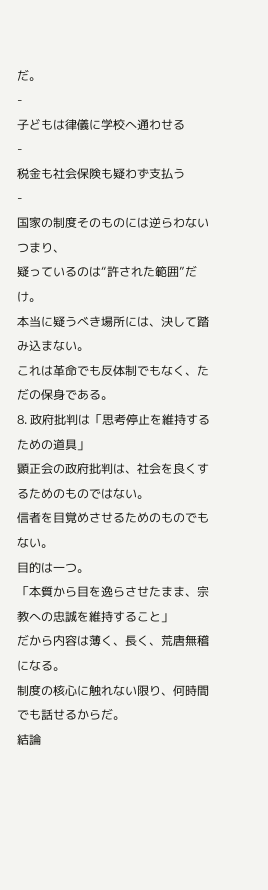だ。
-
子どもは律儀に学校へ通わせる
-
税金も社会保険も疑わず支払う
-
国家の制度そのものには逆らわない
つまり、
疑っているのは“許された範囲”だけ。
本当に疑うべき場所には、決して踏み込まない。
これは革命でも反体制でもなく、ただの保身である。
8. 政府批判は「思考停止を維持するための道具」
顕正会の政府批判は、社会を良くするためのものではない。
信者を目覚めさせるためのものでもない。
目的は一つ。
「本質から目を逸らさせたまま、宗教への忠誠を維持すること」
だから内容は薄く、長く、荒唐無稽になる。
制度の核心に触れない限り、何時間でも話せるからだ。
結論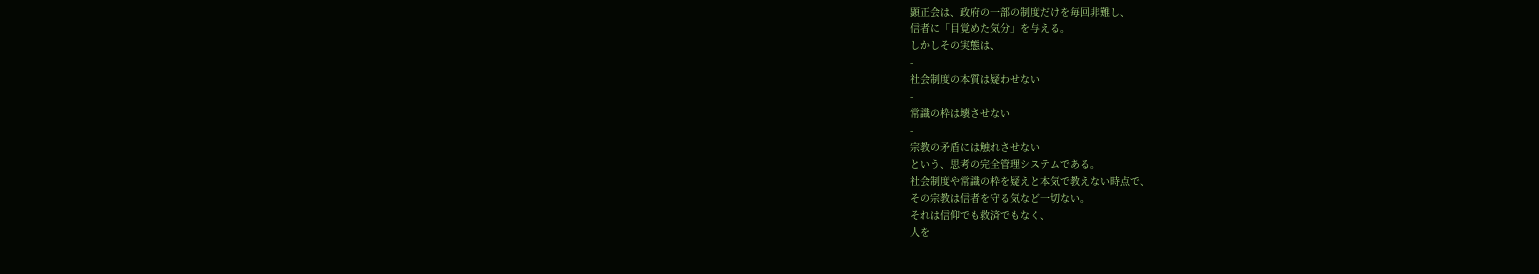顕正会は、政府の一部の制度だけを毎回非難し、
信者に「目覚めた気分」を与える。
しかしその実態は、
-
社会制度の本質は疑わせない
-
常識の枠は壊させない
-
宗教の矛盾には触れさせない
という、思考の完全管理システムである。
社会制度や常識の枠を疑えと本気で教えない時点で、
その宗教は信者を守る気など一切ない。
それは信仰でも救済でもなく、
人を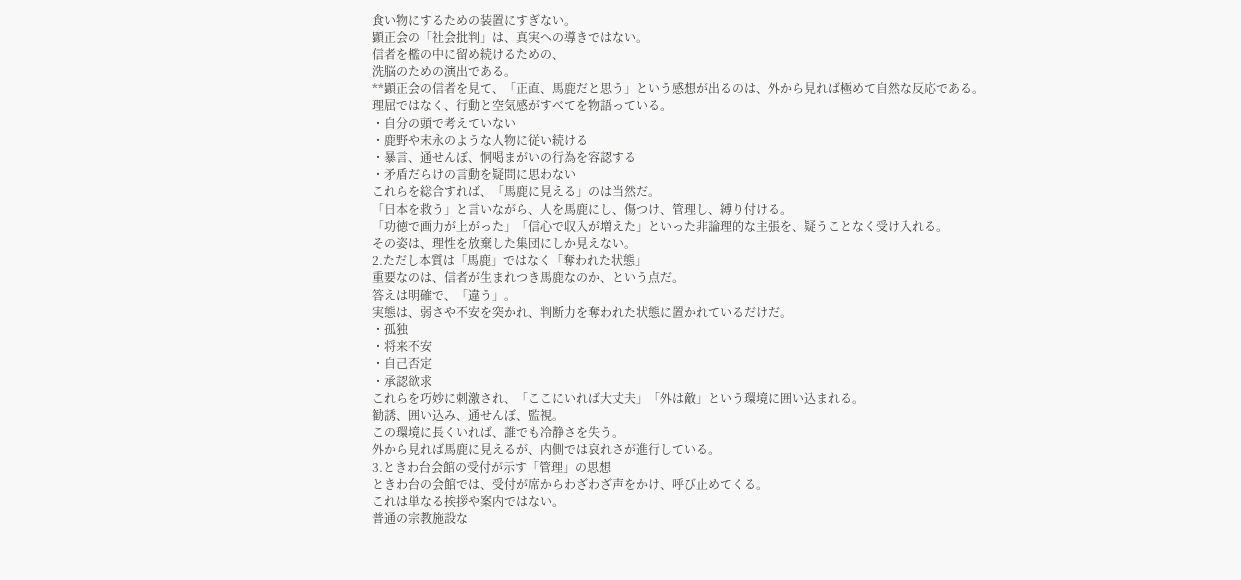食い物にするための装置にすぎない。
顕正会の「社会批判」は、真実への導きではない。
信者を檻の中に留め続けるための、
洗脳のための演出である。
**顕正会の信者を見て、「正直、馬鹿だと思う」という感想が出るのは、外から見れば極めて自然な反応である。
理屈ではなく、行動と空気感がすべてを物語っている。
・自分の頭で考えていない
・鹿野や末永のような人物に従い続ける
・暴言、通せんぼ、恫喝まがいの行為を容認する
・矛盾だらけの言動を疑問に思わない
これらを総合すれば、「馬鹿に見える」のは当然だ。
「日本を救う」と言いながら、人を馬鹿にし、傷つけ、管理し、縛り付ける。
「功徳で画力が上がった」「信心で収入が増えた」といった非論理的な主張を、疑うことなく受け入れる。
その姿は、理性を放棄した集団にしか見えない。
2.ただし本質は「馬鹿」ではなく「奪われた状態」
重要なのは、信者が生まれつき馬鹿なのか、という点だ。
答えは明確で、「違う」。
実態は、弱さや不安を突かれ、判断力を奪われた状態に置かれているだけだ。
・孤独
・将来不安
・自己否定
・承認欲求
これらを巧妙に刺激され、「ここにいれば大丈夫」「外は敵」という環境に囲い込まれる。
勧誘、囲い込み、通せんぼ、監視。
この環境に長くいれば、誰でも冷静さを失う。
外から見れば馬鹿に見えるが、内側では哀れさが進行している。
3.ときわ台会館の受付が示す「管理」の思想
ときわ台の会館では、受付が席からわざわざ声をかけ、呼び止めてくる。
これは単なる挨拶や案内ではない。
普通の宗教施設な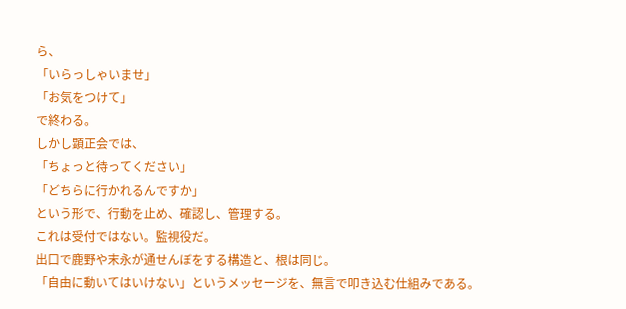ら、
「いらっしゃいませ」
「お気をつけて」
で終わる。
しかし顕正会では、
「ちょっと待ってください」
「どちらに行かれるんですか」
という形で、行動を止め、確認し、管理する。
これは受付ではない。監視役だ。
出口で鹿野や末永が通せんぼをする構造と、根は同じ。
「自由に動いてはいけない」というメッセージを、無言で叩き込む仕組みである。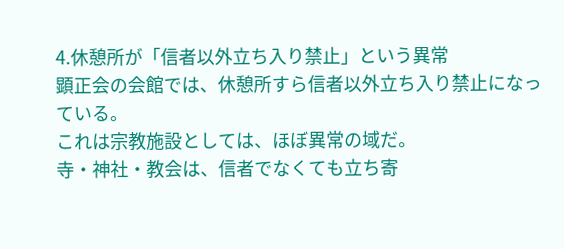4.休憩所が「信者以外立ち入り禁止」という異常
顕正会の会館では、休憩所すら信者以外立ち入り禁止になっている。
これは宗教施設としては、ほぼ異常の域だ。
寺・神社・教会は、信者でなくても立ち寄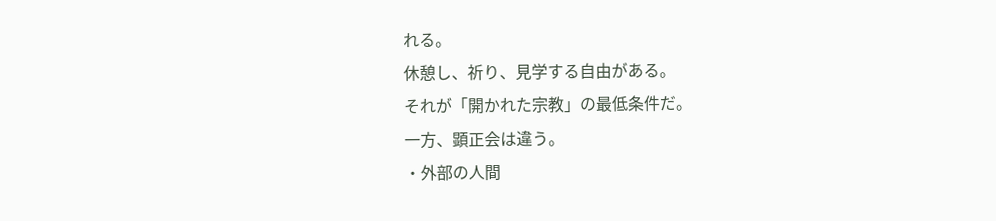れる。
休憩し、祈り、見学する自由がある。
それが「開かれた宗教」の最低条件だ。
一方、顕正会は違う。
・外部の人間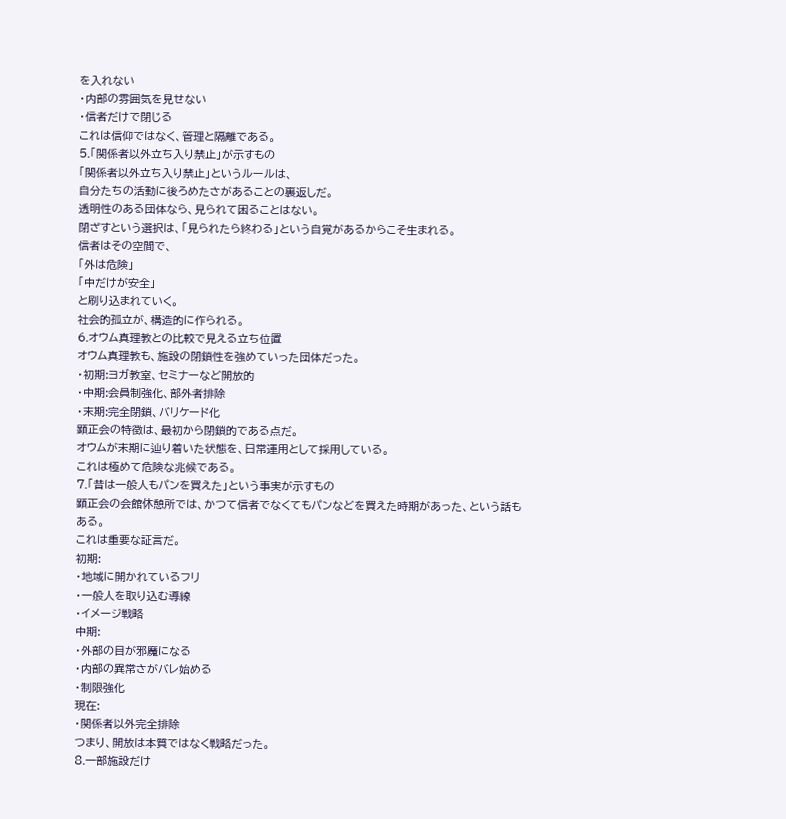を入れない
・内部の雰囲気を見せない
・信者だけで閉じる
これは信仰ではなく、管理と隔離である。
5.「関係者以外立ち入り禁止」が示すもの
「関係者以外立ち入り禁止」というルールは、
自分たちの活動に後ろめたさがあることの裏返しだ。
透明性のある団体なら、見られて困ることはない。
閉ざすという選択は、「見られたら終わる」という自覚があるからこそ生まれる。
信者はその空間で、
「外は危険」
「中だけが安全」
と刷り込まれていく。
社会的孤立が、構造的に作られる。
6.オウム真理教との比較で見える立ち位置
オウム真理教も、施設の閉鎖性を強めていった団体だった。
・初期:ヨガ教室、セミナーなど開放的
・中期:会員制強化、部外者排除
・末期:完全閉鎖、バリケード化
顕正会の特徴は、最初から閉鎖的である点だ。
オウムが末期に辿り着いた状態を、日常運用として採用している。
これは極めて危険な兆候である。
7.「昔は一般人もパンを買えた」という事実が示すもの
顕正会の会館休憩所では、かつて信者でなくてもパンなどを買えた時期があった、という話もある。
これは重要な証言だ。
初期:
・地域に開かれているフリ
・一般人を取り込む導線
・イメージ戦略
中期:
・外部の目が邪魔になる
・内部の異常さがバレ始める
・制限強化
現在:
・関係者以外完全排除
つまり、開放は本質ではなく戦略だった。
8.一部施設だけ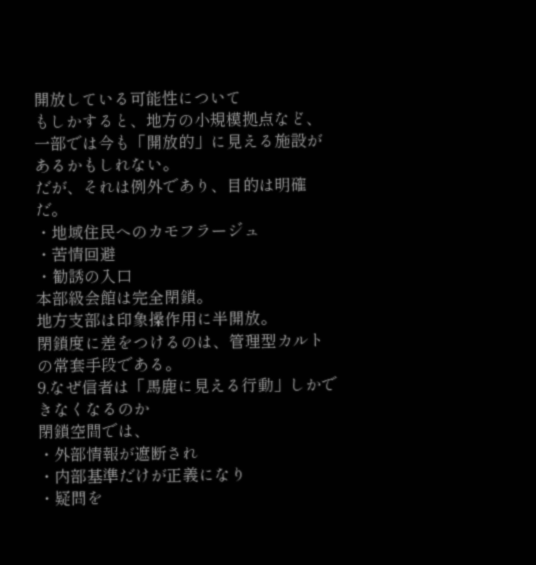開放している可能性について
もしかすると、地方の小規模拠点など、一部では今も「開放的」に見える施設があるかもしれない。
だが、それは例外であり、目的は明確だ。
・地域住民へのカモフラージュ
・苦情回避
・勧誘の入口
本部級会館は完全閉鎖。
地方支部は印象操作用に半開放。
閉鎖度に差をつけるのは、管理型カルトの常套手段である。
9.なぜ信者は「馬鹿に見える行動」しかできなくなるのか
閉鎖空間では、
・外部情報が遮断され
・内部基準だけが正義になり
・疑問を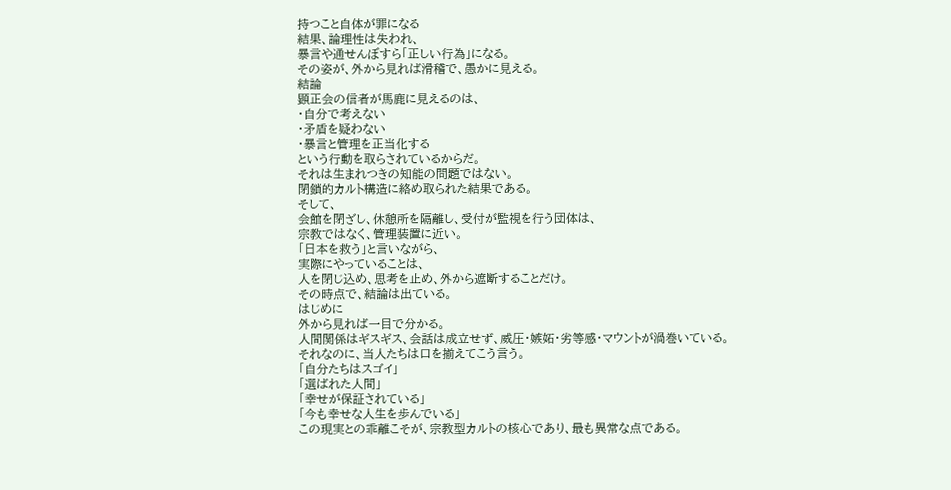持つこと自体が罪になる
結果、論理性は失われ、
暴言や通せんぼすら「正しい行為」になる。
その姿が、外から見れば滑稽で、愚かに見える。
結論
顕正会の信者が馬鹿に見えるのは、
・自分で考えない
・矛盾を疑わない
・暴言と管理を正当化する
という行動を取らされているからだ。
それは生まれつきの知能の問題ではない。
閉鎖的カルト構造に絡め取られた結果である。
そして、
会館を閉ざし、休憩所を隔離し、受付が監視を行う団体は、
宗教ではなく、管理装置に近い。
「日本を救う」と言いながら、
実際にやっていることは、
人を閉じ込め、思考を止め、外から遮断することだけ。
その時点で、結論は出ている。
はじめに
外から見れば一目で分かる。
人間関係はギスギス、会話は成立せず、威圧・嫉妬・劣等感・マウントが渦巻いている。
それなのに、当人たちは口を揃えてこう言う。
「自分たちはスゴイ」
「選ばれた人間」
「幸せが保証されている」
「今も幸せな人生を歩んでいる」
この現実との乖離こそが、宗教型カルトの核心であり、最も異常な点である。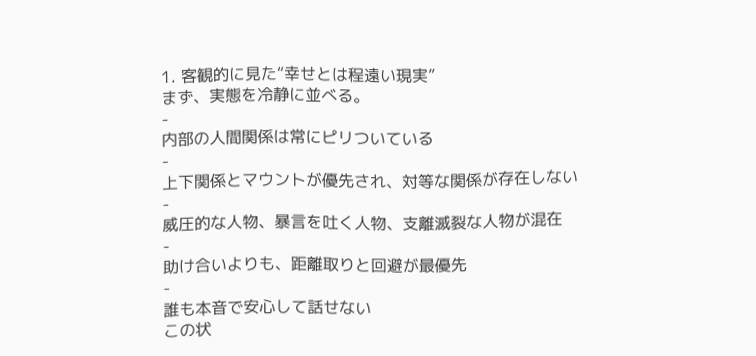1. 客観的に見た“幸せとは程遠い現実”
まず、実態を冷静に並べる。
-
内部の人間関係は常にピリついている
-
上下関係とマウントが優先され、対等な関係が存在しない
-
威圧的な人物、暴言を吐く人物、支離滅裂な人物が混在
-
助け合いよりも、距離取りと回避が最優先
-
誰も本音で安心して話せない
この状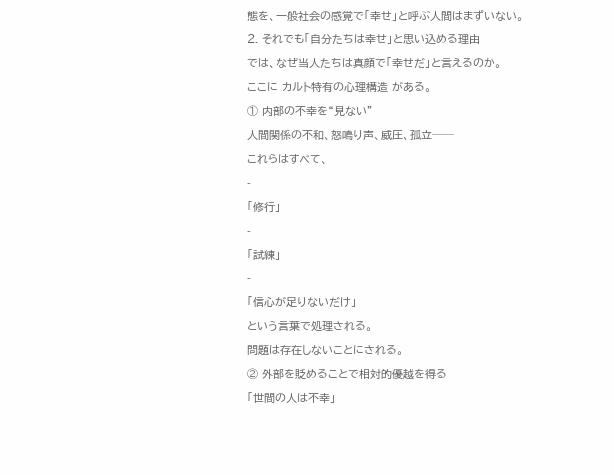態を、一般社会の感覚で「幸せ」と呼ぶ人間はまずいない。
2. それでも「自分たちは幸せ」と思い込める理由
では、なぜ当人たちは真顔で「幸せだ」と言えるのか。
ここに カルト特有の心理構造 がある。
① 内部の不幸を“見ない”
人間関係の不和、怒鳴り声、威圧、孤立──
これらはすべて、
-
「修行」
-
「試練」
-
「信心が足りないだけ」
という言葉で処理される。
問題は存在しないことにされる。
② 外部を貶めることで相対的優越を得る
「世間の人は不幸」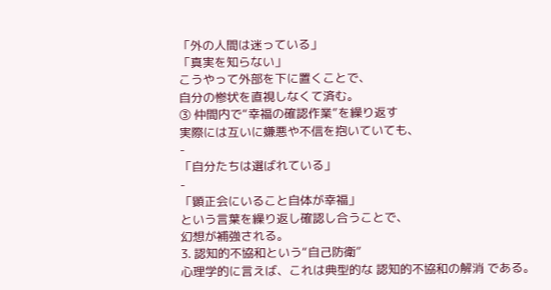「外の人間は迷っている」
「真実を知らない」
こうやって外部を下に置くことで、
自分の惨状を直視しなくて済む。
③ 仲間内で“幸福の確認作業”を繰り返す
実際には互いに嫌悪や不信を抱いていても、
-
「自分たちは選ばれている」
-
「顕正会にいること自体が幸福」
という言葉を繰り返し確認し合うことで、
幻想が補強される。
3. 認知的不協和という“自己防衛”
心理学的に言えば、これは典型的な 認知的不協和の解消 である。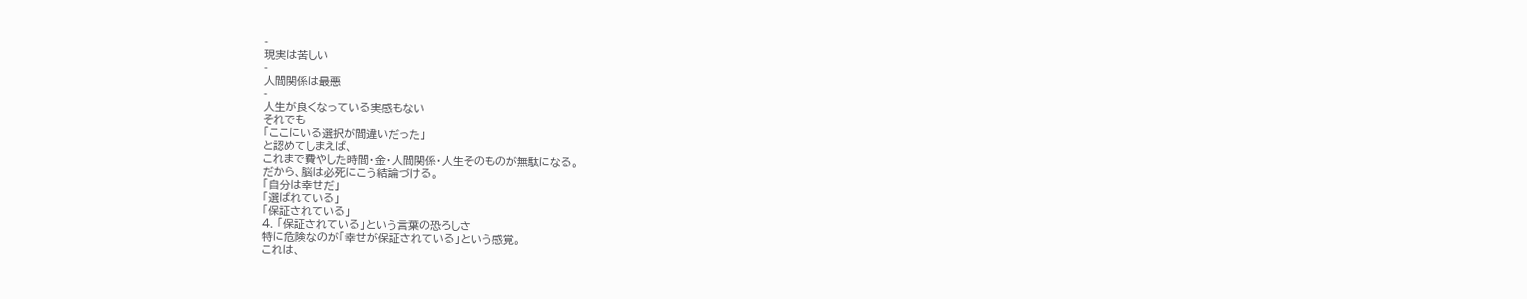-
現実は苦しい
-
人間関係は最悪
-
人生が良くなっている実感もない
それでも
「ここにいる選択が間違いだった」
と認めてしまえば、
これまで費やした時間・金・人間関係・人生そのものが無駄になる。
だから、脳は必死にこう結論づける。
「自分は幸せだ」
「選ばれている」
「保証されている」
4. 「保証されている」という言葉の恐ろしさ
特に危険なのが「幸せが保証されている」という感覚。
これは、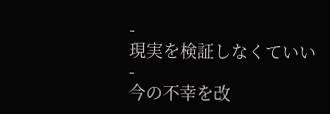-
現実を検証しなくていい
-
今の不幸を改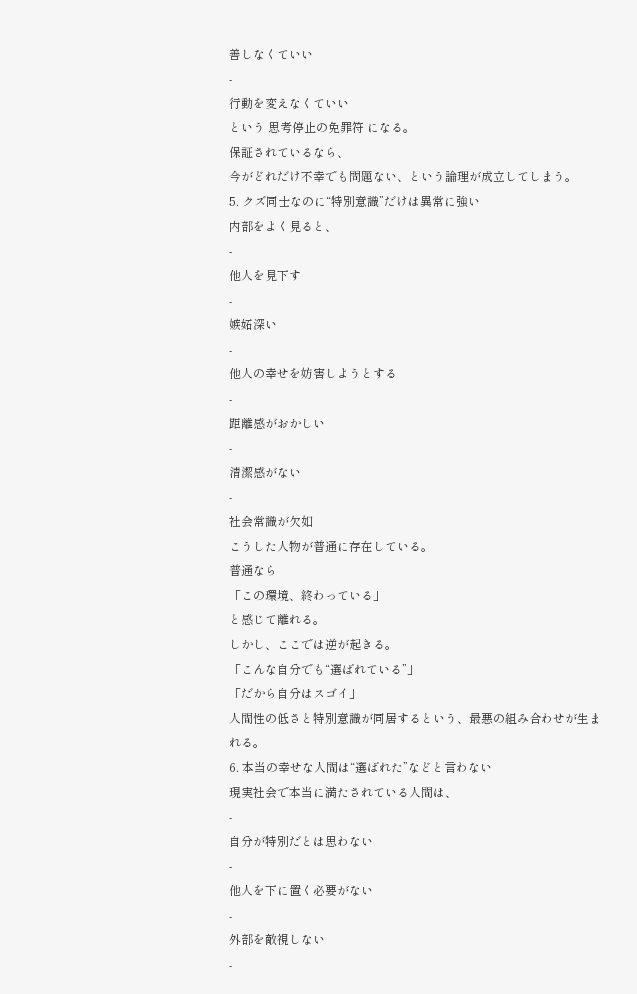善しなくていい
-
行動を変えなくていい
という 思考停止の免罪符 になる。
保証されているなら、
今がどれだけ不幸でも問題ない、という論理が成立してしまう。
5. クズ同士なのに“特別意識”だけは異常に強い
内部をよく見ると、
-
他人を見下す
-
嫉妬深い
-
他人の幸せを妨害しようとする
-
距離感がおかしい
-
清潔感がない
-
社会常識が欠如
こうした人物が普通に存在している。
普通なら
「この環境、終わっている」
と感じて離れる。
しかし、ここでは逆が起きる。
「こんな自分でも“選ばれている”」
「だから自分はスゴイ」
人間性の低さと特別意識が同居するという、最悪の組み合わせが生まれる。
6. 本当の幸せな人間は“選ばれた”などと言わない
現実社会で本当に満たされている人間は、
-
自分が特別だとは思わない
-
他人を下に置く必要がない
-
外部を敵視しない
-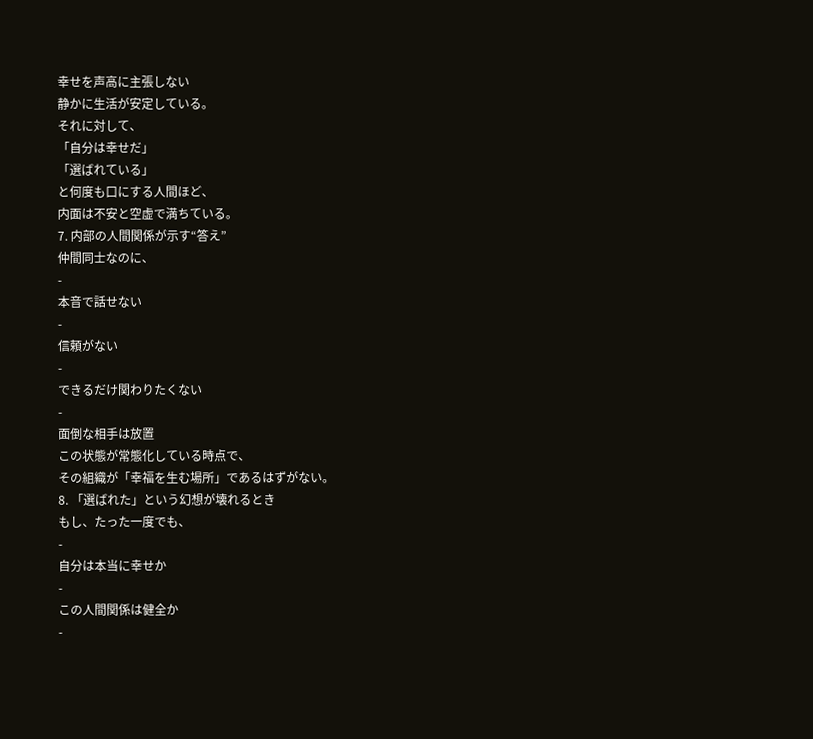幸せを声高に主張しない
静かに生活が安定している。
それに対して、
「自分は幸せだ」
「選ばれている」
と何度も口にする人間ほど、
内面は不安と空虚で満ちている。
7. 内部の人間関係が示す“答え”
仲間同士なのに、
-
本音で話せない
-
信頼がない
-
できるだけ関わりたくない
-
面倒な相手は放置
この状態が常態化している時点で、
その組織が「幸福を生む場所」であるはずがない。
8. 「選ばれた」という幻想が壊れるとき
もし、たった一度でも、
-
自分は本当に幸せか
-
この人間関係は健全か
-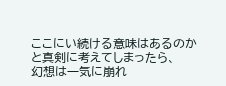ここにい続ける意味はあるのか
と真剣に考えてしまったら、
幻想は一気に崩れ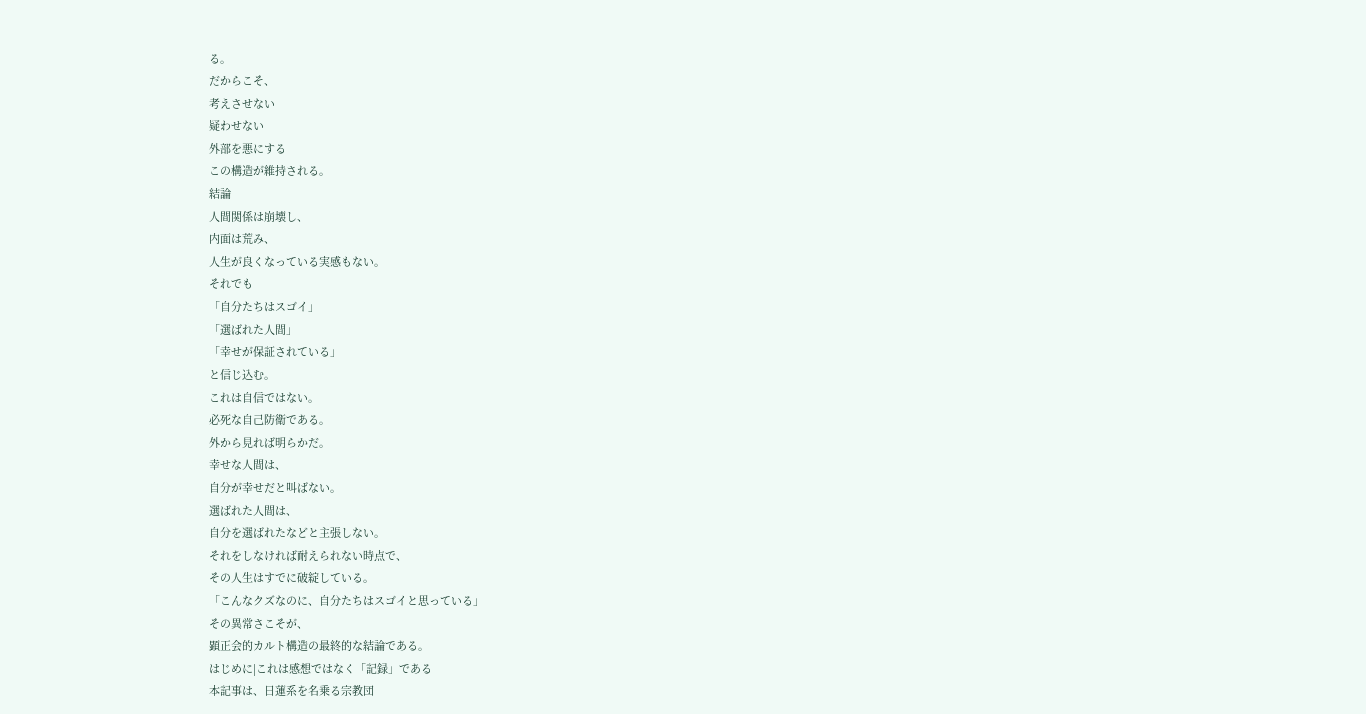る。
だからこそ、
考えさせない
疑わせない
外部を悪にする
この構造が維持される。
結論
人間関係は崩壊し、
内面は荒み、
人生が良くなっている実感もない。
それでも
「自分たちはスゴイ」
「選ばれた人間」
「幸せが保証されている」
と信じ込む。
これは自信ではない。
必死な自己防衛である。
外から見れば明らかだ。
幸せな人間は、
自分が幸せだと叫ばない。
選ばれた人間は、
自分を選ばれたなどと主張しない。
それをしなければ耐えられない時点で、
その人生はすでに破綻している。
「こんなクズなのに、自分たちはスゴイと思っている」
その異常さこそが、
顕正会的カルト構造の最終的な結論である。
はじめに|これは感想ではなく「記録」である
本記事は、日蓮系を名乗る宗教団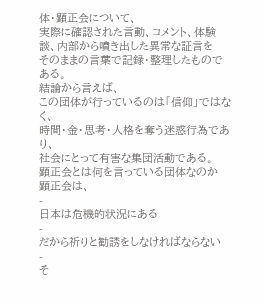体・顕正会について、
実際に確認された言動、コメント、体験談、内部から噴き出した異常な証言を
そのままの言葉で記録・整理したものである。
結論から言えば、
この団体が行っているのは「信仰」ではなく、
時間・金・思考・人格を奪う迷惑行為であり、
社会にとって有害な集団活動である。
顕正会とは何を言っている団体なのか
顕正会は、
-
日本は危機的状況にある
-
だから祈りと勧誘をしなければならない
-
そ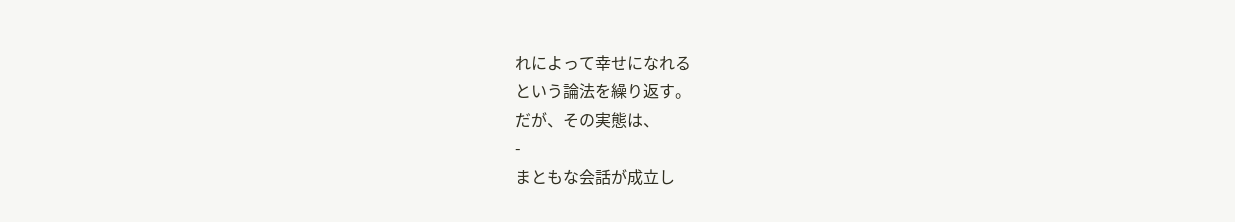れによって幸せになれる
という論法を繰り返す。
だが、その実態は、
-
まともな会話が成立し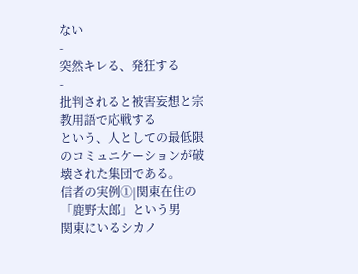ない
-
突然キレる、発狂する
-
批判されると被害妄想と宗教用語で応戦する
という、人としての最低限のコミュニケーションが破壊された集団である。
信者の実例①|関東在住の「鹿野太郎」という男
関東にいるシカノ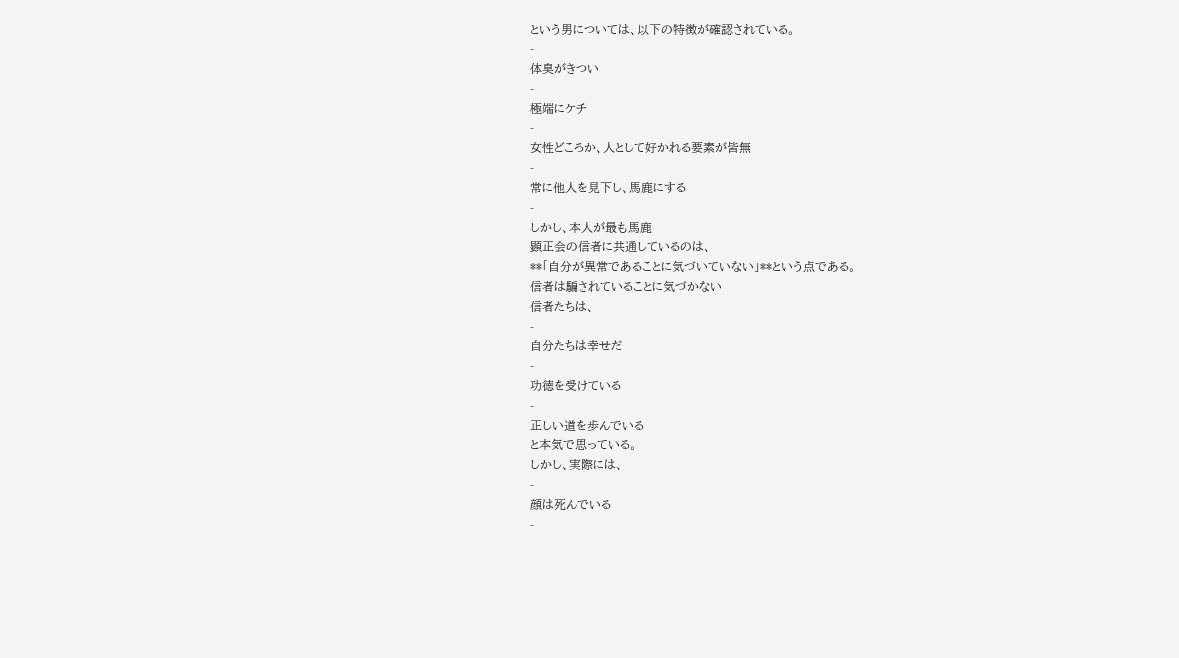という男については、以下の特徴が確認されている。
-
体臭がきつい
-
極端にケチ
-
女性どころか、人として好かれる要素が皆無
-
常に他人を見下し、馬鹿にする
-
しかし、本人が最も馬鹿
顕正会の信者に共通しているのは、
**「自分が異常であることに気づいていない」**という点である。
信者は騙されていることに気づかない
信者たちは、
-
自分たちは幸せだ
-
功徳を受けている
-
正しい道を歩んでいる
と本気で思っている。
しかし、実際には、
-
顔は死んでいる
-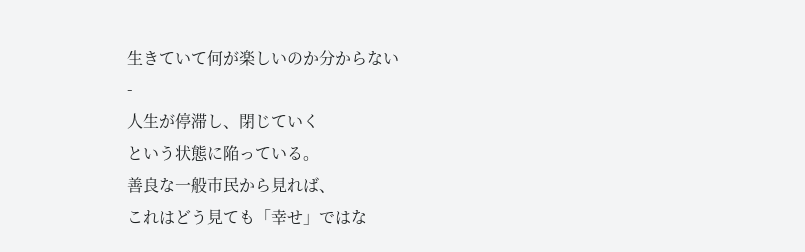生きていて何が楽しいのか分からない
-
人生が停滞し、閉じていく
という状態に陥っている。
善良な一般市民から見れば、
これはどう見ても「幸せ」ではな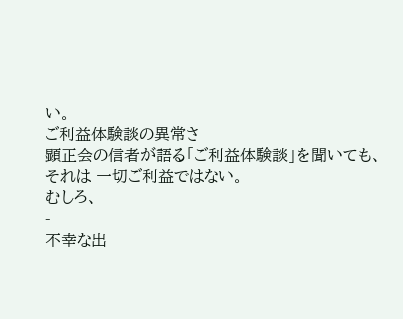い。
ご利益体験談の異常さ
顕正会の信者が語る「ご利益体験談」を聞いても、
それは 一切ご利益ではない。
むしろ、
-
不幸な出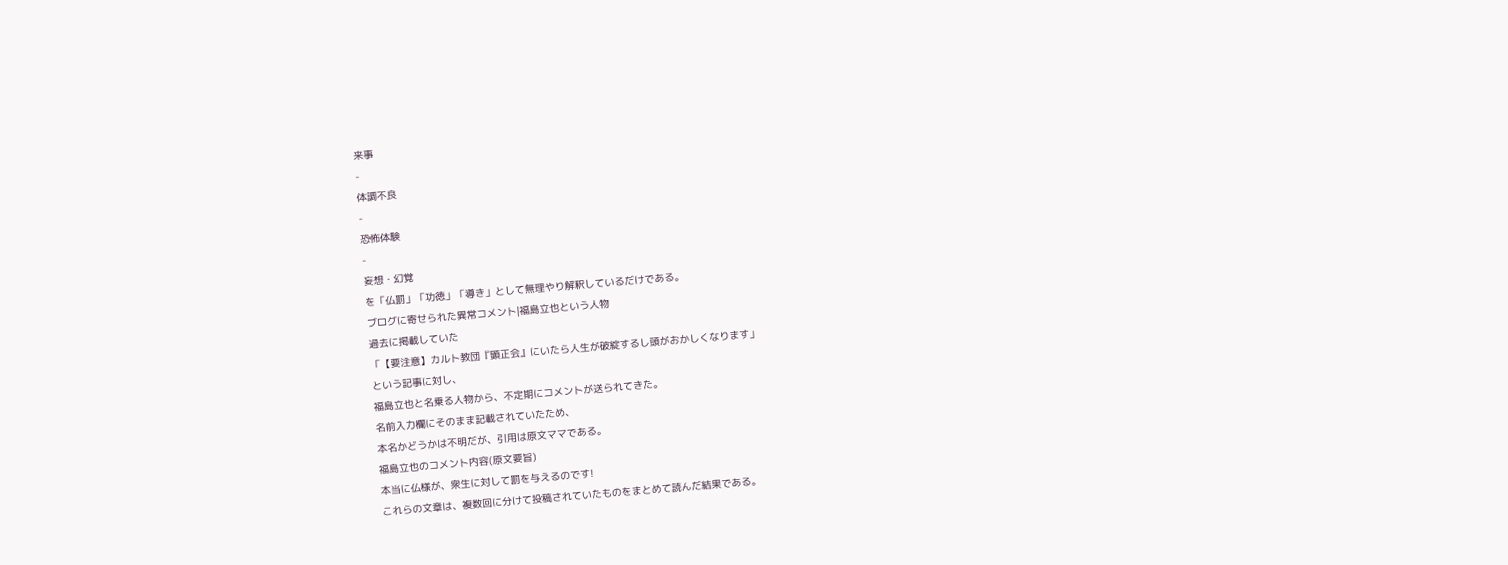来事
-
体調不良
-
恐怖体験
-
妄想・幻覚
を「仏罰」「功徳」「導き」として無理やり解釈しているだけである。
ブログに寄せられた異常コメント|福島立也という人物
過去に掲載していた
「【要注意】カルト教団『顕正会』にいたら人生が破綻するし頭がおかしくなります」
という記事に対し、
福島立也と名乗る人物から、不定期にコメントが送られてきた。
名前入力欄にそのまま記載されていたため、
本名かどうかは不明だが、引用は原文ママである。
福島立也のコメント内容(原文要旨)
本当に仏様が、衆生に対して罰を与えるのです!
これらの文章は、複数回に分けて投稿されていたものをまとめて読んだ結果である。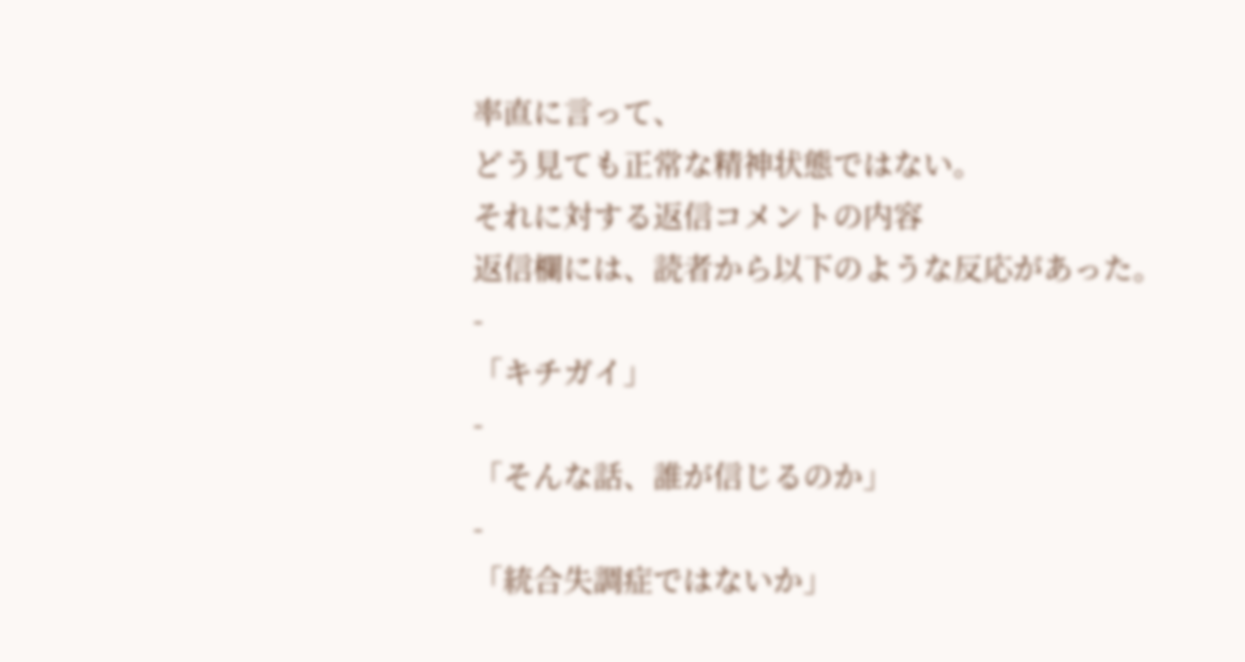率直に言って、
どう見ても正常な精神状態ではない。
それに対する返信コメントの内容
返信欄には、読者から以下のような反応があった。
-
「キチガイ」
-
「そんな話、誰が信じるのか」
-
「統合失調症ではないか」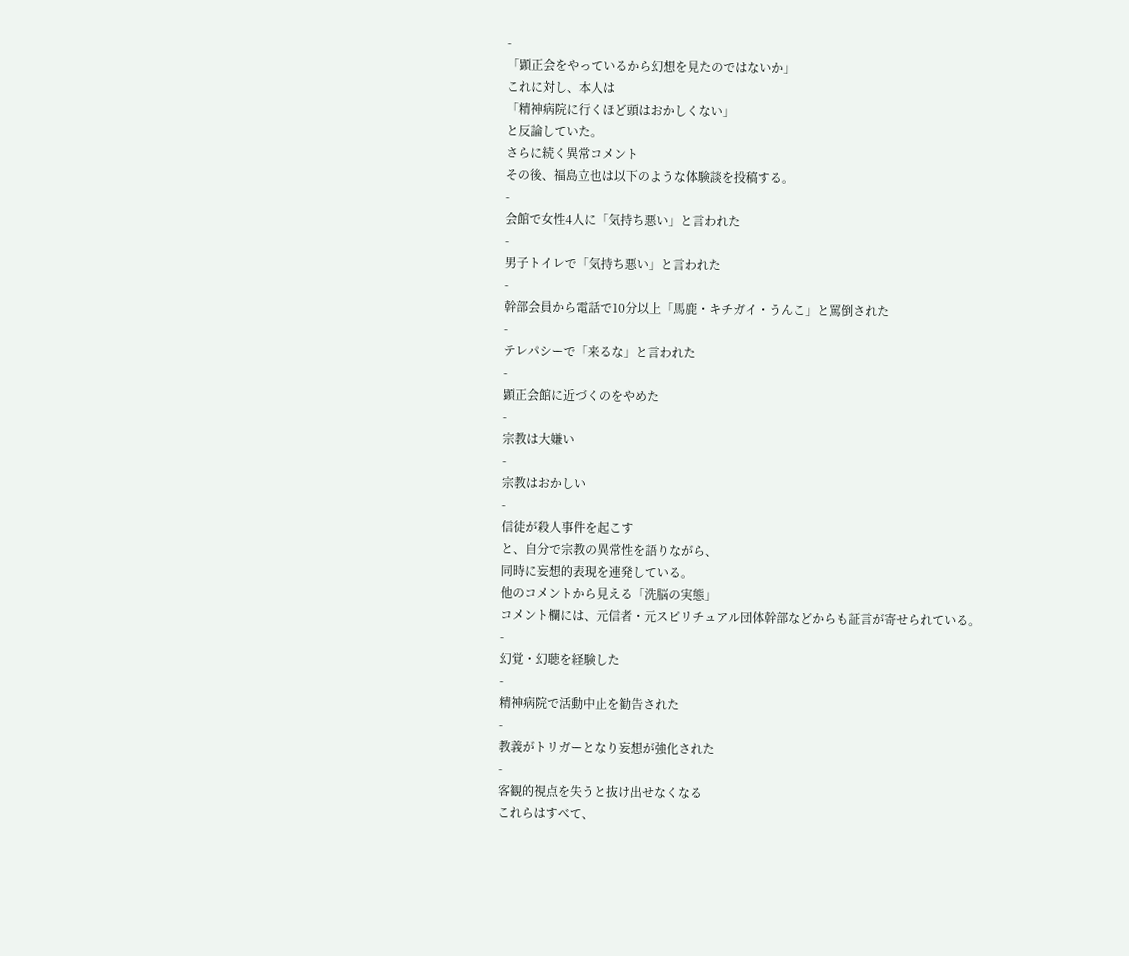-
「顕正会をやっているから幻想を見たのではないか」
これに対し、本人は
「精神病院に行くほど頭はおかしくない」
と反論していた。
さらに続く異常コメント
その後、福島立也は以下のような体験談を投稿する。
-
会館で女性4人に「気持ち悪い」と言われた
-
男子トイレで「気持ち悪い」と言われた
-
幹部会員から電話で10分以上「馬鹿・キチガイ・うんこ」と罵倒された
-
テレパシーで「来るな」と言われた
-
顕正会館に近づくのをやめた
-
宗教は大嫌い
-
宗教はおかしい
-
信徒が殺人事件を起こす
と、自分で宗教の異常性を語りながら、
同時に妄想的表現を連発している。
他のコメントから見える「洗脳の実態」
コメント欄には、元信者・元スピリチュアル団体幹部などからも証言が寄せられている。
-
幻覚・幻聴を経験した
-
精神病院で活動中止を勧告された
-
教義がトリガーとなり妄想が強化された
-
客観的視点を失うと抜け出せなくなる
これらはすべて、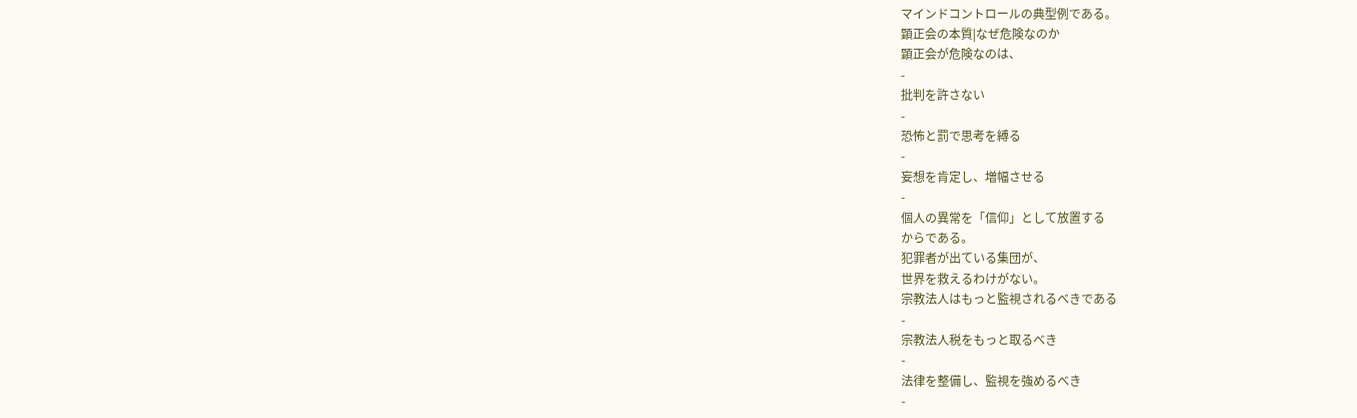マインドコントロールの典型例である。
顕正会の本質|なぜ危険なのか
顕正会が危険なのは、
-
批判を許さない
-
恐怖と罰で思考を縛る
-
妄想を肯定し、増幅させる
-
個人の異常を「信仰」として放置する
からである。
犯罪者が出ている集団が、
世界を救えるわけがない。
宗教法人はもっと監視されるべきである
-
宗教法人税をもっと取るべき
-
法律を整備し、監視を強めるべき
-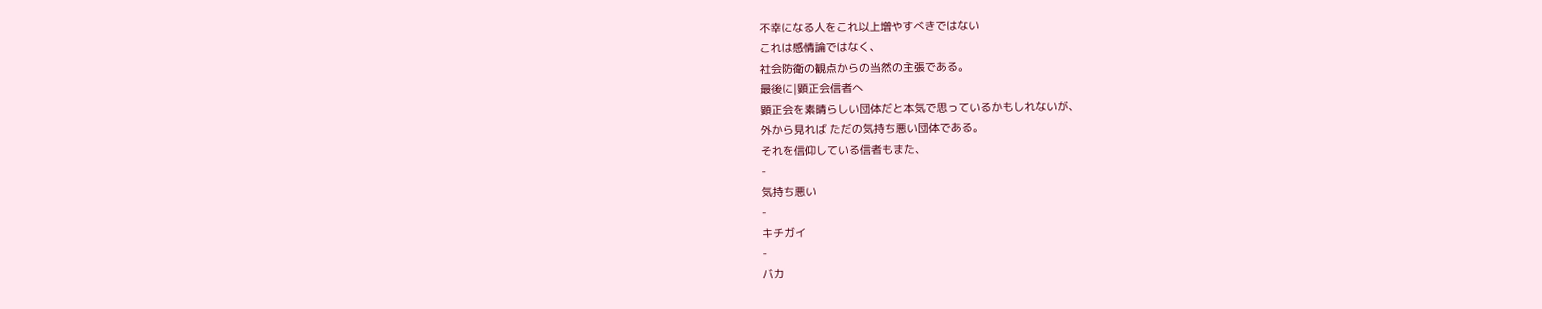不幸になる人をこれ以上増やすべきではない
これは感情論ではなく、
社会防衛の観点からの当然の主張である。
最後に|顕正会信者へ
顕正会を素晴らしい団体だと本気で思っているかもしれないが、
外から見れば ただの気持ち悪い団体である。
それを信仰している信者もまた、
-
気持ち悪い
-
キチガイ
-
バカ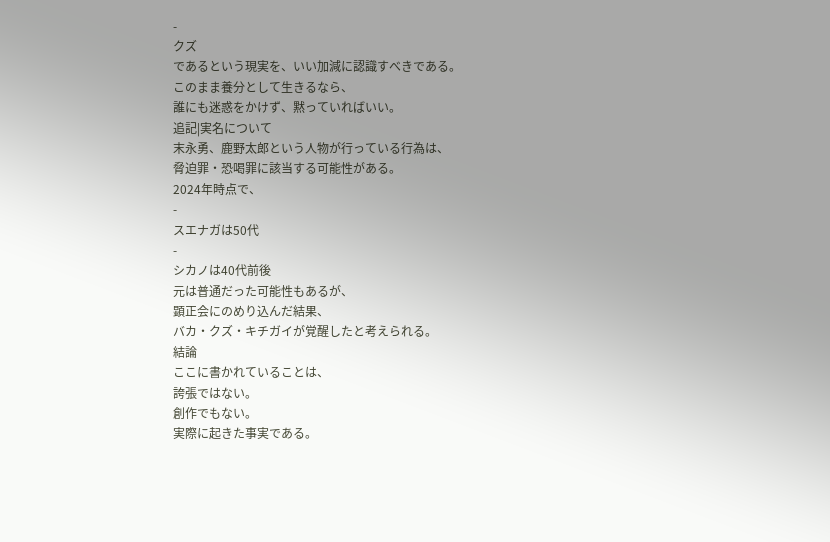-
クズ
であるという現実を、いい加減に認識すべきである。
このまま養分として生きるなら、
誰にも迷惑をかけず、黙っていればいい。
追記|実名について
末永勇、鹿野太郎という人物が行っている行為は、
脅迫罪・恐喝罪に該当する可能性がある。
2024年時点で、
-
スエナガは50代
-
シカノは40代前後
元は普通だった可能性もあるが、
顕正会にのめり込んだ結果、
バカ・クズ・キチガイが覚醒したと考えられる。
結論
ここに書かれていることは、
誇張ではない。
創作でもない。
実際に起きた事実である。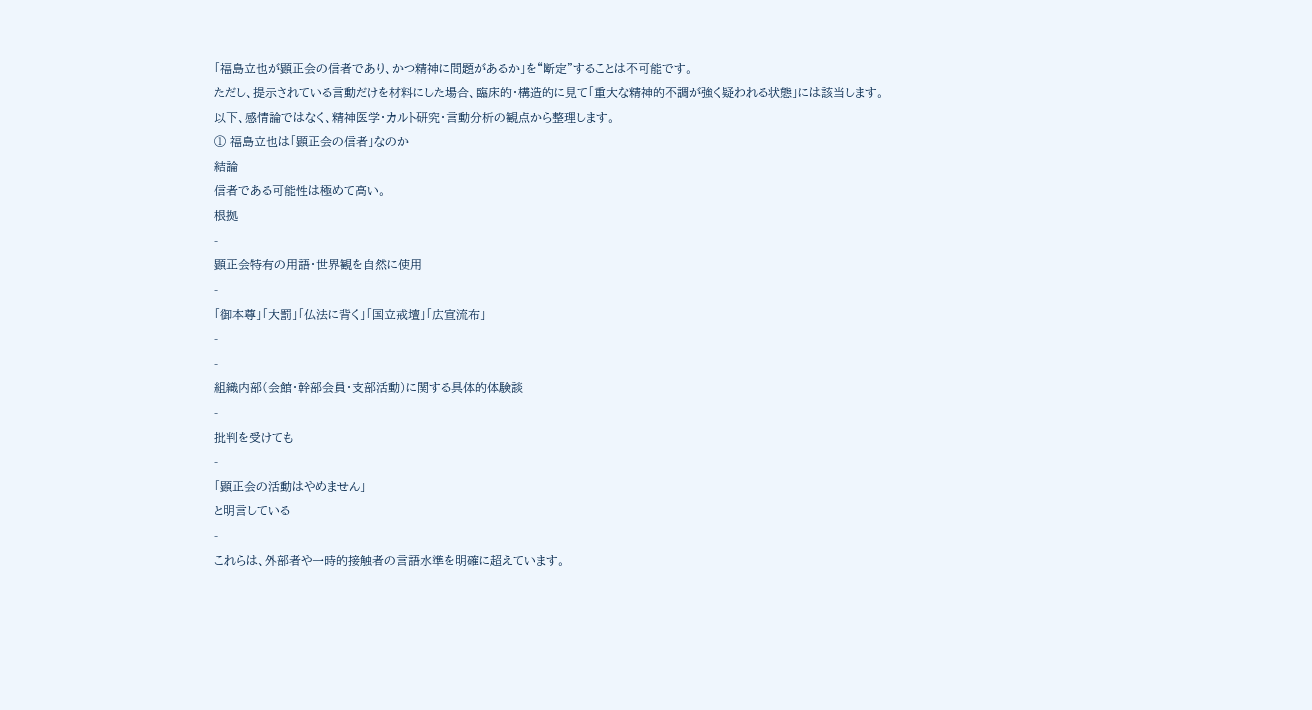「福島立也が顕正会の信者であり、かつ精神に問題があるか」を“断定”することは不可能です。
ただし、提示されている言動だけを材料にした場合、臨床的・構造的に見て「重大な精神的不調が強く疑われる状態」には該当します。
以下、感情論ではなく、精神医学・カルト研究・言動分析の観点から整理します。
① 福島立也は「顕正会の信者」なのか
結論
信者である可能性は極めて高い。
根拠
-
顕正会特有の用語・世界観を自然に使用
-
「御本尊」「大罰」「仏法に背く」「国立戒壇」「広宣流布」
-
-
組織内部(会館・幹部会員・支部活動)に関する具体的体験談
-
批判を受けても
-
「顕正会の活動はやめません」
と明言している
-
これらは、外部者や一時的接触者の言語水準を明確に超えています。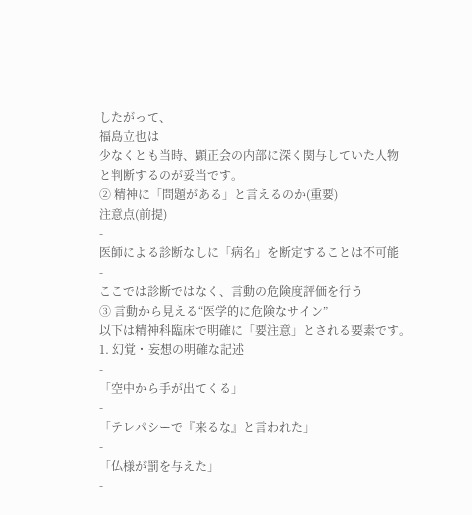したがって、
福島立也は
少なくとも当時、顕正会の内部に深く関与していた人物
と判断するのが妥当です。
② 精神に「問題がある」と言えるのか(重要)
注意点(前提)
-
医師による診断なしに「病名」を断定することは不可能
-
ここでは診断ではなく、言動の危険度評価を行う
③ 言動から見える“医学的に危険なサイン”
以下は精神科臨床で明確に「要注意」とされる要素です。
1. 幻覚・妄想の明確な記述
-
「空中から手が出てくる」
-
「テレパシーで『来るな』と言われた」
-
「仏様が罰を与えた」
-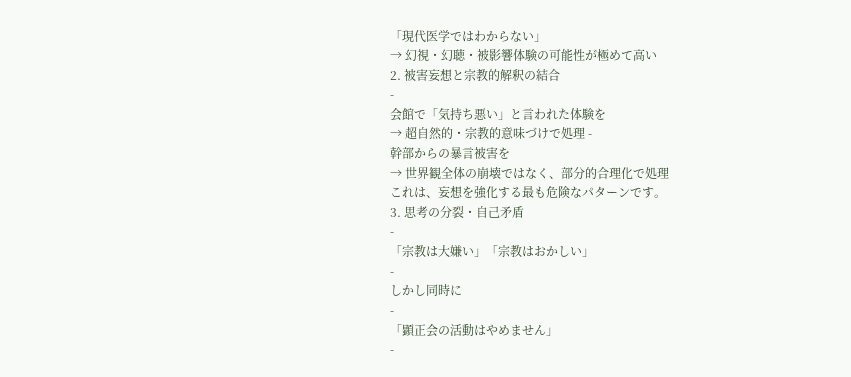「現代医学ではわからない」
→ 幻視・幻聴・被影響体験の可能性が極めて高い
2. 被害妄想と宗教的解釈の結合
-
会館で「気持ち悪い」と言われた体験を
→ 超自然的・宗教的意味づけで処理 -
幹部からの暴言被害を
→ 世界観全体の崩壊ではなく、部分的合理化で処理
これは、妄想を強化する最も危険なパターンです。
3. 思考の分裂・自己矛盾
-
「宗教は大嫌い」「宗教はおかしい」
-
しかし同時に
-
「顕正会の活動はやめません」
-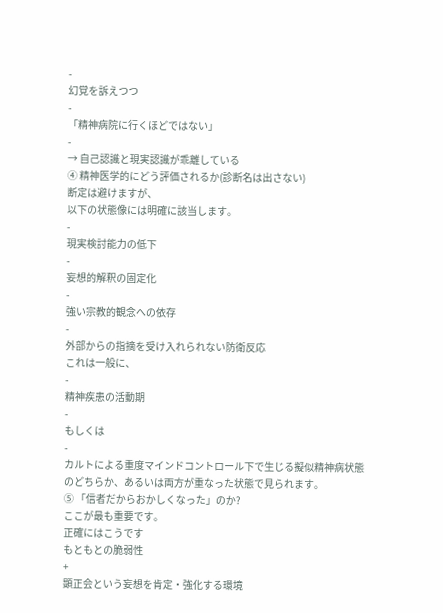-
幻覚を訴えつつ
-
「精神病院に行くほどではない」
-
→ 自己認識と現実認識が乖離している
④ 精神医学的にどう評価されるか(診断名は出さない)
断定は避けますが、
以下の状態像には明確に該当します。
-
現実検討能力の低下
-
妄想的解釈の固定化
-
強い宗教的観念への依存
-
外部からの指摘を受け入れられない防衛反応
これは一般に、
-
精神疾患の活動期
-
もしくは
-
カルトによる重度マインドコントロール下で生じる擬似精神病状態
のどちらか、あるいは両方が重なった状態で見られます。
⑤ 「信者だからおかしくなった」のか?
ここが最も重要です。
正確にはこうです
もともとの脆弱性
+
顕正会という妄想を肯定・強化する環境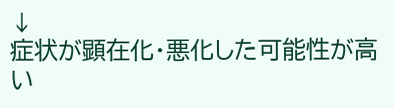↓
症状が顕在化・悪化した可能性が高い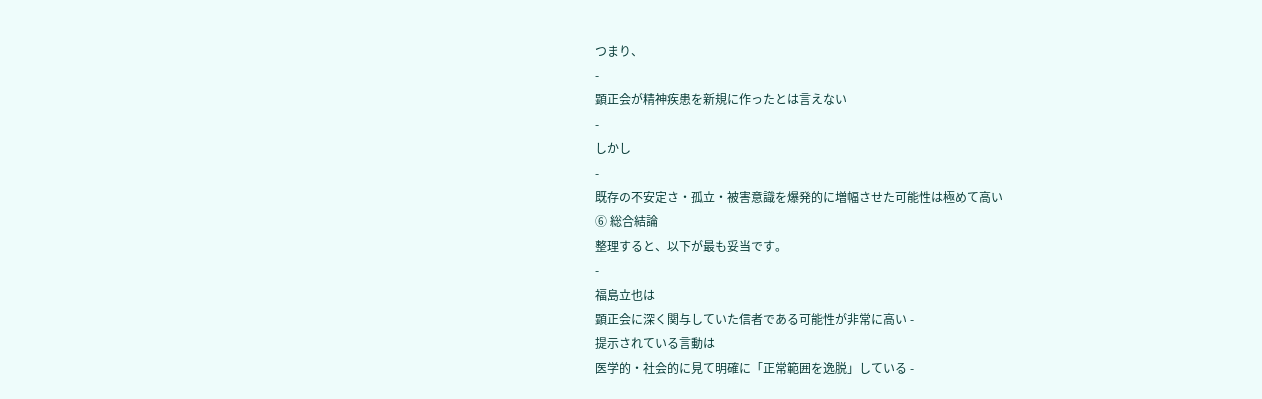つまり、
-
顕正会が精神疾患を新規に作ったとは言えない
-
しかし
-
既存の不安定さ・孤立・被害意識を爆発的に増幅させた可能性は極めて高い
⑥ 総合結論
整理すると、以下が最も妥当です。
-
福島立也は
顕正会に深く関与していた信者である可能性が非常に高い -
提示されている言動は
医学的・社会的に見て明確に「正常範囲を逸脱」している -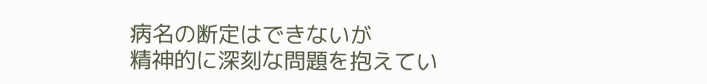病名の断定はできないが
精神的に深刻な問題を抱えてい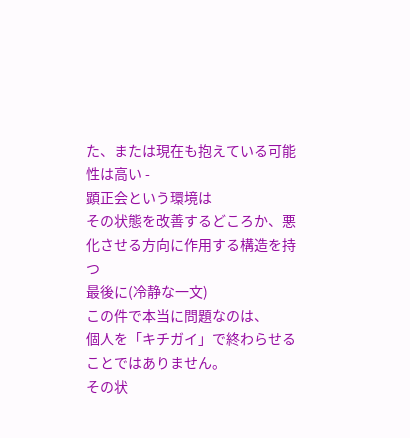た、または現在も抱えている可能性は高い -
顕正会という環境は
その状態を改善するどころか、悪化させる方向に作用する構造を持つ
最後に(冷静な一文)
この件で本当に問題なのは、
個人を「キチガイ」で終わらせることではありません。
その状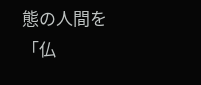態の人間を
「仏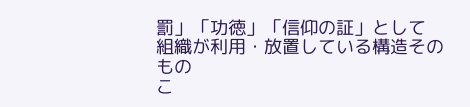罰」「功徳」「信仰の証」として
組織が利用・放置している構造そのもの
こ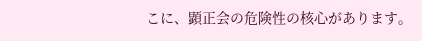こに、顕正会の危険性の核心があります。